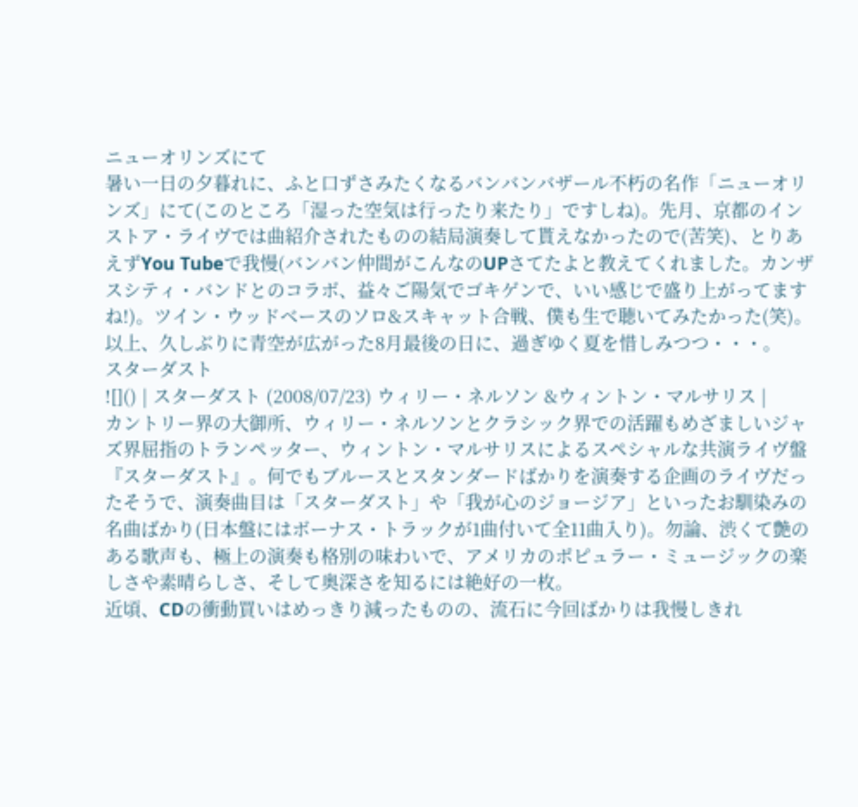ニューオリンズにて
暑い一日の夕暮れに、ふと口ずさみたくなるバンバンバザール不朽の名作「ニューオリンズ」にて(このところ「湿った空気は行ったり来たり」ですしね)。先月、京都のインストア・ライヴでは曲紹介されたものの結局演奏して貰えなかったので(苦笑)、とりあえずYou Tubeで我慢(バンバン仲間がこんなのUPさてたよと教えてくれました。カンザスシティ・バンドとのコラボ、益々ご陽気でゴキゲンで、いい感じで盛り上がってますね!)。ツイン・ウッドベースのソロ&スキャット合戦、僕も生で聴いてみたかった(笑)。
以上、久しぶりに青空が広がった8月最後の日に、過ぎゆく夏を惜しみつつ・・・。
スターダスト
![]() | スターダスト (2008/07/23) ウィリー・ネルソン &ウィントン・マルサリス |
カントリー界の大御所、ウィリー・ネルソンとクラシック界での活躍もめざましいジャズ界屈指のトランペッター、ウィントン・マルサリスによるスペシャルな共演ライヴ盤『スターダスト』。何でもブルースとスタンダードばかりを演奏する企画のライヴだったそうで、演奏曲目は「スターダスト」や「我が心のジョージア」といったお馴染みの名曲ばかり(日本盤にはボーナス・トラックが1曲付いて全11曲入り)。勿論、渋くて艶のある歌声も、極上の演奏も格別の味わいで、アメリカのポピュラー・ミュージックの楽しさや素晴らしさ、そして奥深さを知るには絶好の一枚。
近頃、CDの衝動買いはめっきり減ったものの、流石に今回ばかりは我慢しきれ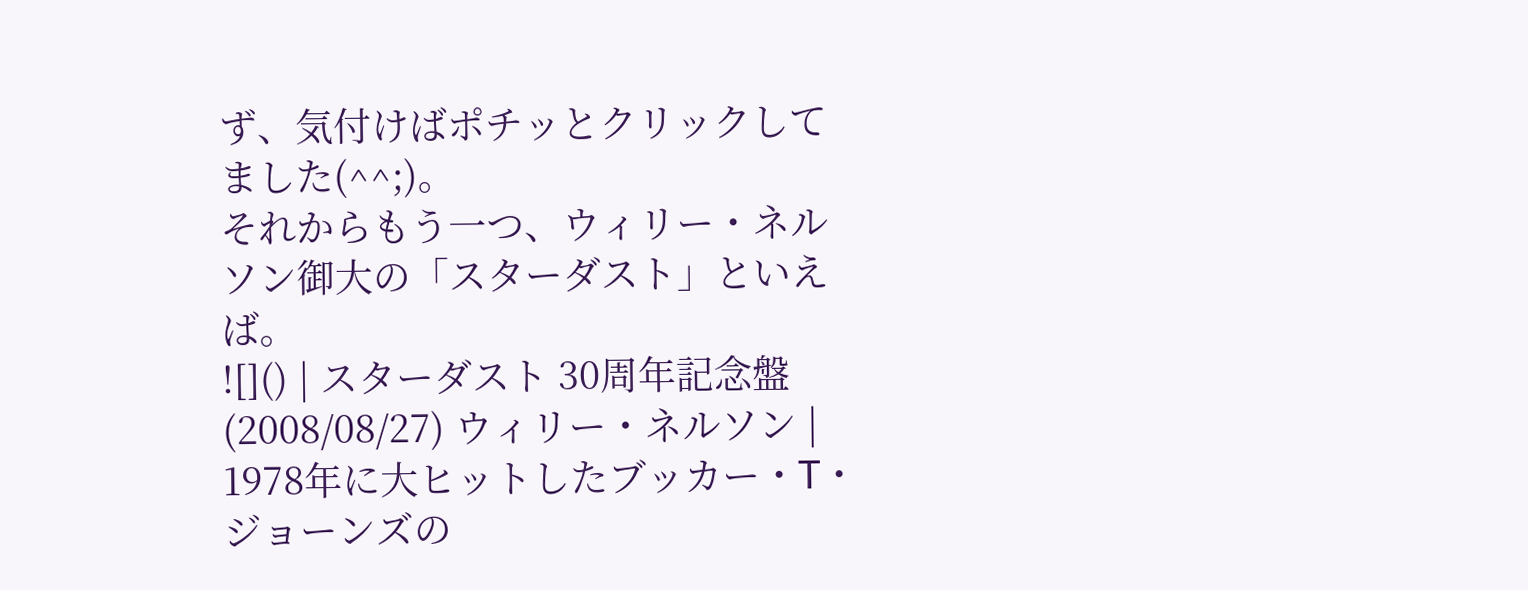ず、気付けばポチッとクリックしてました(^^;)。
それからもう一つ、ウィリー・ネルソン御大の「スターダスト」といえば。
![]() | スターダスト 30周年記念盤 (2008/08/27) ウィリー・ネルソン |
1978年に大ヒットしたブッカー・T・ジョーンズの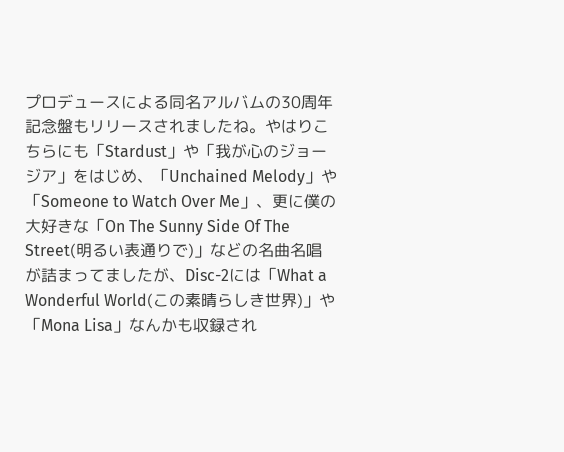プロデュースによる同名アルバムの30周年記念盤もリリースされましたね。やはりこちらにも「Stardust」や「我が心のジョージア」をはじめ、「Unchained Melody」や「Someone to Watch Over Me」、更に僕の大好きな「On The Sunny Side Of The Street(明るい表通りで)」などの名曲名唱が詰まってましたが、Disc-2には「What a Wonderful World(この素晴らしき世界)」や「Mona Lisa」なんかも収録され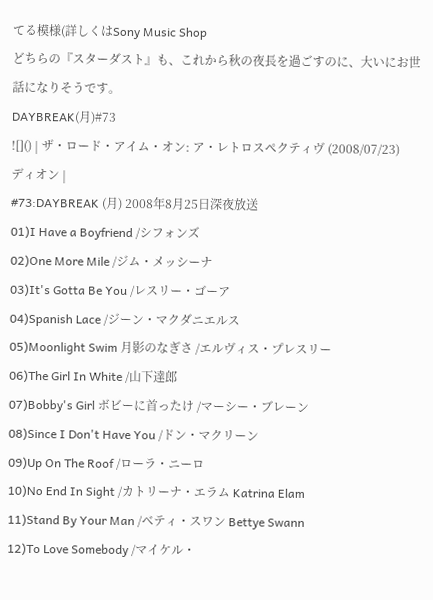てる模様(詳しくはSony Music Shop
どちらの『スターダスト』も、これから秋の夜長を過ごすのに、大いにお世話になりそうです。
DAYBREAK(月)#73
![]() | ザ・ロード・アイム・オン: ア・レトロスペクティヴ (2008/07/23) ディオン |
#73:DAYBREAK (月) 2008年8月25日深夜放送
01)I Have a Boyfriend /シフォンズ
02)One More Mile /ジム・メッシーナ
03)It's Gotta Be You /レスリー・ゴーア
04)Spanish Lace /ジーン・マクダニエルス
05)Moonlight Swim 月影のなぎさ /エルヴィス・プレスリー
06)The Girl In White /山下達郎
07)Bobby's Girl ボビーに首ったけ /マーシー・ブレーン
08)Since I Don't Have You /ドン・マクリーン
09)Up On The Roof /ローラ・ニーロ
10)No End In Sight /カトリーナ・エラム Katrina Elam
11)Stand By Your Man /ベティ・スワン Bettye Swann
12)To Love Somebody /マイケル・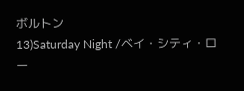ボルトン
13)Saturday Night /ベイ・シティ・ロー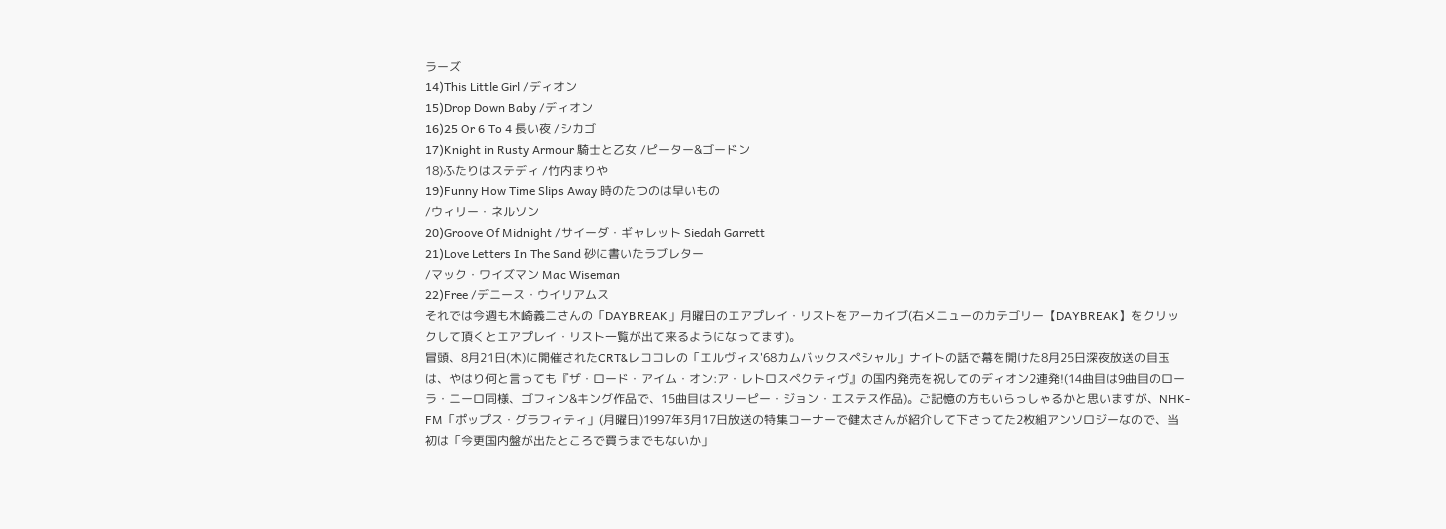ラーズ
14)This Little Girl /ディオン
15)Drop Down Baby /ディオン
16)25 Or 6 To 4 長い夜 /シカゴ
17)Knight in Rusty Armour 騎士と乙女 /ピーター&ゴードン
18)ふたりはステディ /竹内まりや
19)Funny How Time Slips Away 時のたつのは早いもの
/ウィリー・ネルソン
20)Groove Of Midnight /サイーダ・ギャレット Siedah Garrett
21)Love Letters In The Sand 砂に書いたラブレター
/マック・ワイズマン Mac Wiseman
22)Free /デニース・ウイリアムス
それでは今週も木崎義二さんの「DAYBREAK」月曜日のエアプレイ・リストをアーカイブ(右メニューのカテゴリー【DAYBREAK】をクリックして頂くとエアプレイ・リスト一覧が出て来るようになってます)。
冒頭、8月21日(木)に開催されたCRT&レココレの「エルヴィス'68カムバックスペシャル」ナイトの話で幕を開けた8月25日深夜放送の目玉は、やはり何と言っても『ザ・ロード・アイム・オン:ア・レトロスペクティヴ』の国内発売を祝してのディオン2連発!(14曲目は9曲目のローラ・ニーロ同様、ゴフィン&キング作品で、15曲目はスリーピー・ジョン・エステス作品)。ご記憶の方もいらっしゃるかと思いますが、NHK-FM「ポップス・グラフィティ」(月曜日)1997年3月17日放送の特集コーナーで健太さんが紹介して下さってた2枚組アンソロジーなので、当初は「今更国内盤が出たところで買うまでもないか」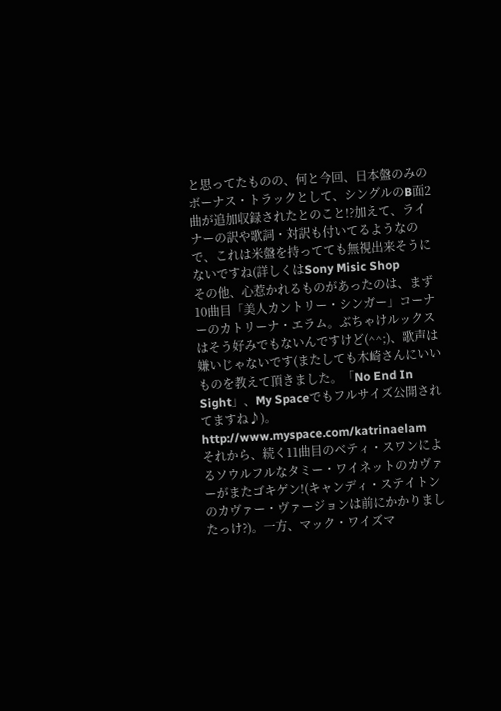と思ってたものの、何と今回、日本盤のみのボーナス・トラックとして、シングルのB面2曲が追加収録されたとのこと!?加えて、ライナーの訳や歌詞・対訳も付いてるようなので、これは米盤を持ってても無視出来そうにないですね(詳しくはSony Misic Shop
その他、心惹かれるものがあったのは、まず10曲目「美人カントリー・シンガー」コーナーのカトリーナ・エラム。ぶちゃけルックスはそう好みでもないんですけど(^^;)、歌声は嫌いじゃないです(またしても木崎さんにいいものを教えて頂きました。「No End In Sight」、My Spaceでもフルサイズ公開されてますね♪)。
http://www.myspace.com/katrinaelam
それから、続く11曲目のベティ・スワンによるソウルフルなタミー・ワイネットのカヴァーがまたゴキゲン!(キャンディ・ステイトンのカヴァー・ヴァージョンは前にかかりましたっけ?)。一方、マック・ワイズマ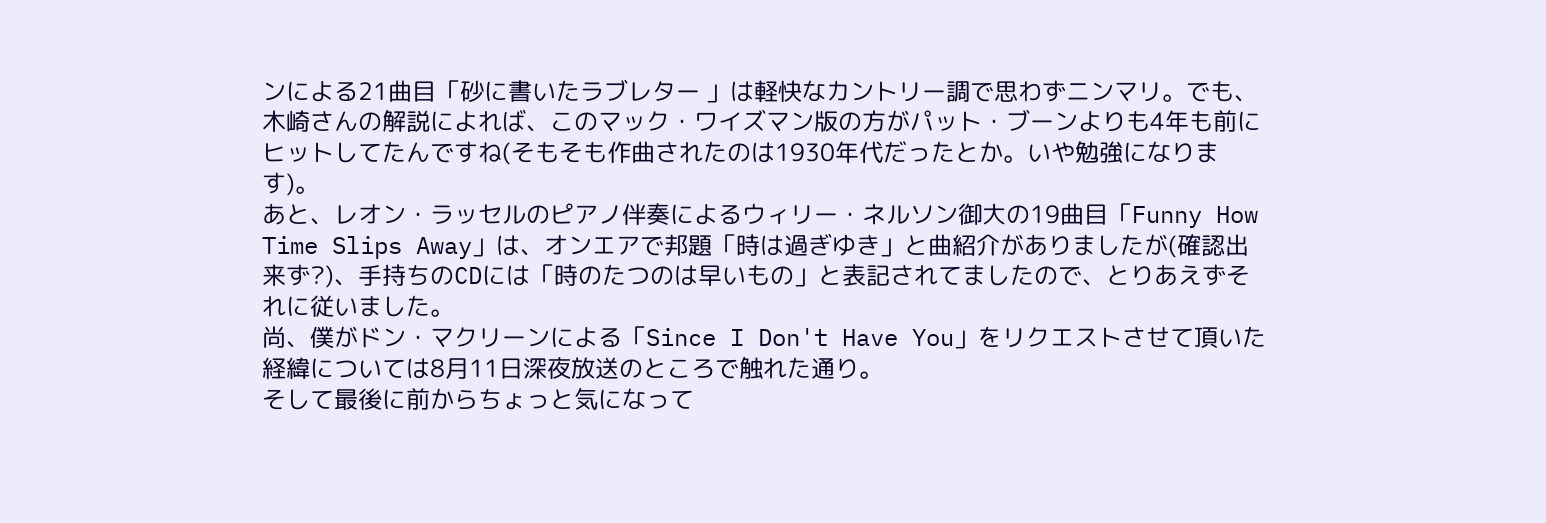ンによる21曲目「砂に書いたラブレター 」は軽快なカントリー調で思わずニンマリ。でも、木崎さんの解説によれば、このマック・ワイズマン版の方がパット・ブーンよりも4年も前にヒットしてたんですね(そもそも作曲されたのは1930年代だったとか。いや勉強になります)。
あと、レオン・ラッセルのピアノ伴奏によるウィリー・ネルソン御大の19曲目「Funny How Time Slips Away」は、オンエアで邦題「時は過ぎゆき」と曲紹介がありましたが(確認出来ず?)、手持ちのCDには「時のたつのは早いもの」と表記されてましたので、とりあえずそれに従いました。
尚、僕がドン・マクリーンによる「Since I Don't Have You」をリクエストさせて頂いた経緯については8月11日深夜放送のところで触れた通り。
そして最後に前からちょっと気になって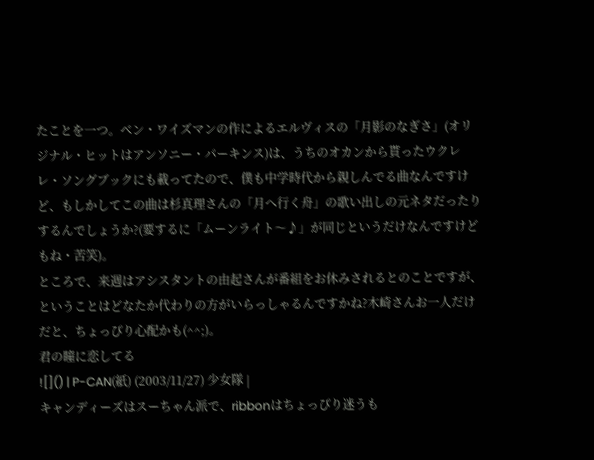たことを一つ。ベン・ワイズマンの作によるエルヴィスの「月影のなぎさ」(オリジナル・ヒットはアンソニー・パーキンス)は、うちのオカンから貰ったウクレレ・ソングブックにも載ってたので、僕も中学時代から親しんでる曲なんですけど、もしかしてこの曲は杉真理さんの「月へ行く舟」の歌い出しの元ネタだったりするんでしょうか?(要するに「ムーンライト〜♪」が同じというだけなんですけどもね・苦笑)。
ところで、来週はアシスタントの由起さんが番組をお休みされるとのことですが、ということはどなたか代わりの方がいらっしゃるんですかね?木崎さんお一人だけだと、ちょっぴり心配かも(^^;)。
君の瞳に恋してる
![]() | P-CAN(紙) (2003/11/27) 少女隊 |
キャンディーズはスーちゃん派で、ribbonはちょっぴり迷うも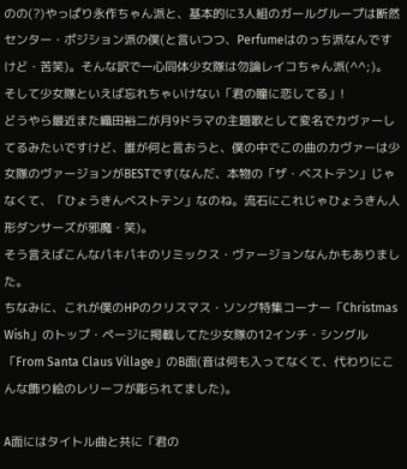のの(?)やっぱり永作ちゃん派と、基本的に3人組のガールグループは断然センター・ポジション派の僕(と言いつつ、Perfumeはのっち派なんですけど・苦笑)。そんな訳で一心同体少女隊は勿論レイコちゃん派(^^;)。
そして少女隊といえば忘れちゃいけない「君の瞳に恋してる」!
どうやら最近また織田裕二が月9ドラマの主題歌として変名でカヴァーしてるみたいですけど、誰が何と言おうと、僕の中でこの曲のカヴァーは少女隊のヴァージョンがBESTです(なんだ、本物の「ザ・ベストテン」じゃなくて、「ひょうきんベストテン」なのね。流石にこれじゃひょうきん人形ダンサーズが邪魔・笑)。
そう言えばこんなパキパキのリミックス・ヴァージョンなんかもありました。
ちなみに、これが僕のHPのクリスマス・ソング特集コーナー「Christmas Wish」のトップ・ページに掲載してた少女隊の12インチ・シングル「From Santa Claus Village」のB面(音は何も入ってなくて、代わりにこんな飾り絵のレリーフが彫られてました)。

A面にはタイトル曲と共に「君の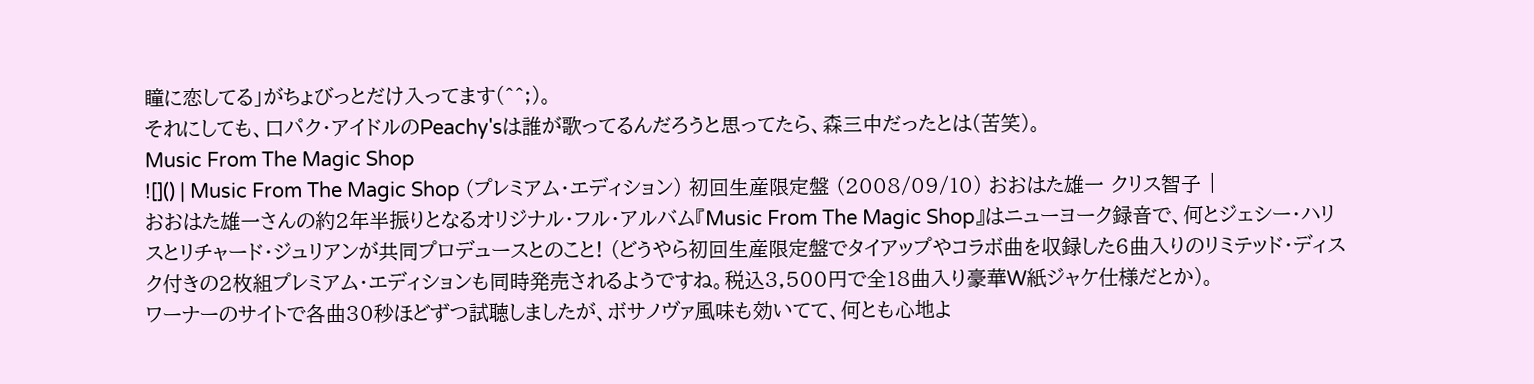瞳に恋してる」がちょびっとだけ入ってます(^^;)。
それにしても、口パク・アイドルのPeachy'sは誰が歌ってるんだろうと思ってたら、森三中だったとは(苦笑)。
Music From The Magic Shop
![]() | Music From The Magic Shop (プレミアム・エディション) 初回生産限定盤 (2008/09/10) おおはた雄一 クリス智子 |
おおはた雄一さんの約2年半振りとなるオリジナル・フル・アルバム『Music From The Magic Shop』はニューヨーク録音で、何とジェシー・ハリスとリチャード・ジュリアンが共同プロデュースとのこと! (どうやら初回生産限定盤でタイアップやコラボ曲を収録した6曲入りのリミテッド・ディスク付きの2枚組プレミアム・エディションも同時発売されるようですね。税込3,500円で全18曲入り豪華W紙ジャケ仕様だとか)。
ワーナーのサイトで各曲30秒ほどずつ試聴しましたが、ボサノヴァ風味も効いてて、何とも心地よ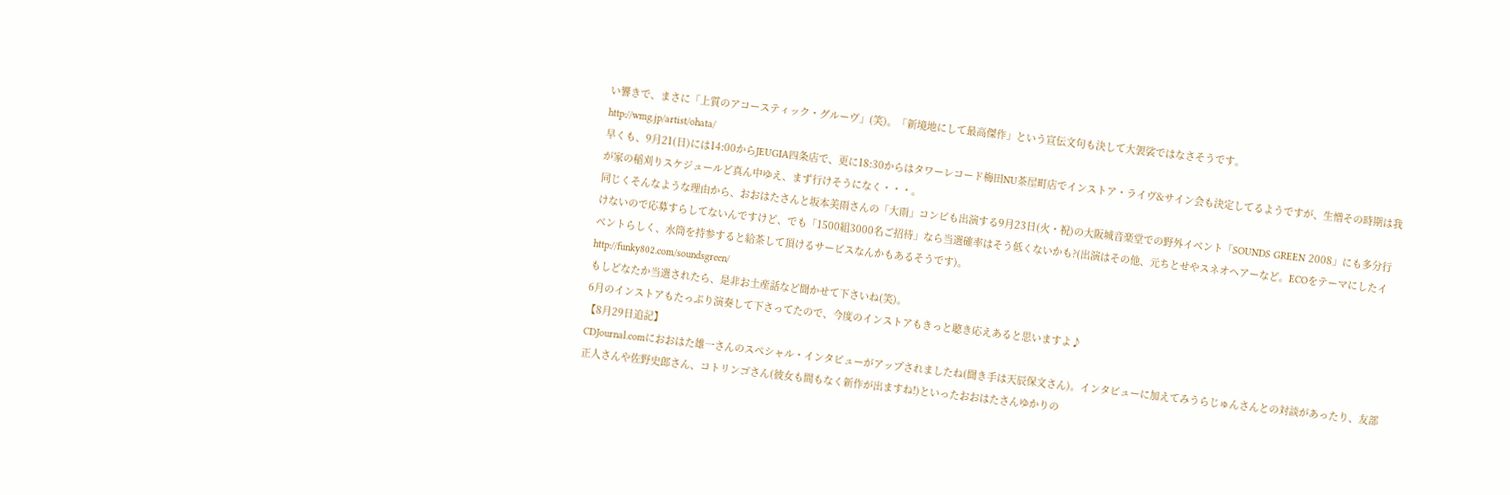い響きで、まさに「上質のアコースティック・グルーヴ」(笑)。「新境地にして最高傑作」という宣伝文句も決して大袈裟ではなさそうです。
http://wmg.jp/artist/ohata/
早くも、9月21(日)には14:00からJEUGIA四条店で、更に18:30からはタワーレコード梅田NU茶屋町店でインストア・ライヴ&サイン会も決定してるようですが、生憎その時期は我が家の稲刈りスケジュールど真ん中ゆえ、まず行けそうになく・・・。
同じくそんなような理由から、おおはたさんと坂本美雨さんの「大雨」コンビも出演する9月23日(火・祝)の大阪城音楽堂での野外イベント「SOUNDS GREEN 2008」にも多分行けないので応募すらしてないんですけど、でも「1500組3000名ご招待」なら当選確率はそう低くないかも?(出演はその他、元ちとせやスネオヘアーなど。ECOをテーマにしたイベントらしく、水筒を持参すると給茶して頂けるサービスなんかもあるそうです)。
http://funky802.com/soundsgreen/
もしどなたか当選されたら、是非お土産話など聞かせて下さいね(笑)。
6月のインストアもたっぷり演奏して下さってたので、今度のインストアもきっと聴き応えあると思いますよ♪
【8月29日追記】
CDJournal.comにおおはた雄一さんのスペシャル・インタビューがアップされましたね(聞き手は天辰保文さん)。インタビューに加えてみうらじゅんさんとの対談があったり、友部正人さんや佐野史郎さん、コトリンゴさん(彼女も間もなく新作が出ますね!)といったおおはたさんゆかりの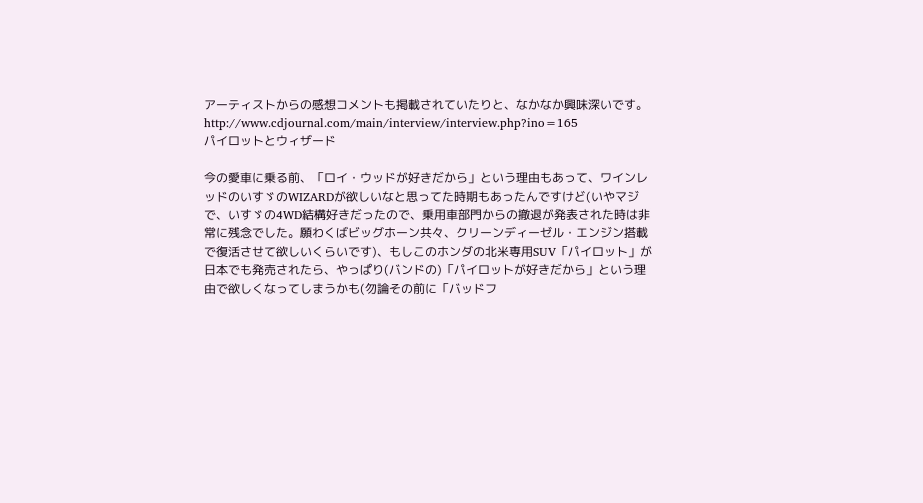アーティストからの感想コメントも掲載されていたりと、なかなか興味深いです。
http://www.cdjournal.com/main/interview/interview.php?ino=165
パイロットとウィザード

今の愛車に乗る前、「ロイ・ウッドが好きだから」という理由もあって、ワインレッドのいすゞのWIZARDが欲しいなと思ってた時期もあったんですけど(いやマジで、いすゞの4WD結構好きだったので、乗用車部門からの撤退が発表された時は非常に残念でした。願わくばビッグホーン共々、クリーンディーゼル・エンジン搭載で復活させて欲しいくらいです)、もしこのホンダの北米専用SUV「パイロット」が日本でも発売されたら、やっぱり(バンドの)「パイロットが好きだから」という理由で欲しくなってしまうかも(勿論その前に「バッドフ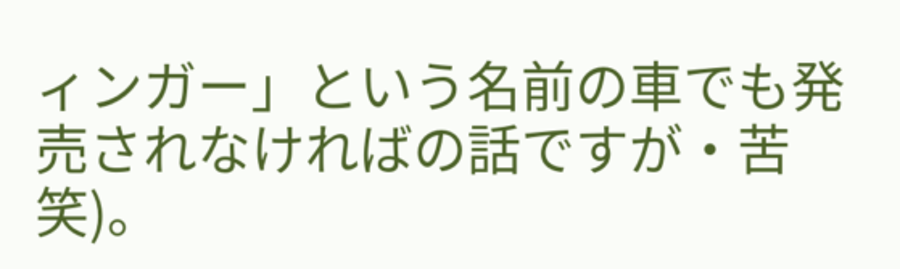ィンガー」という名前の車でも発売されなければの話ですが・苦笑)。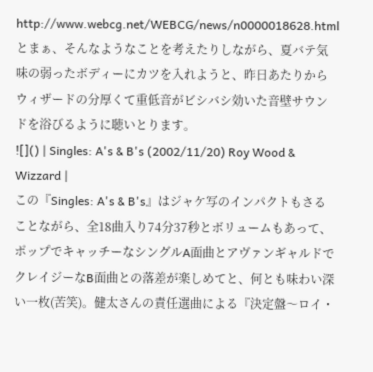http://www.webcg.net/WEBCG/news/n0000018628.html
とまぁ、そんなようなことを考えたりしながら、夏バテ気味の弱ったボディーにカツを入れようと、昨日あたりからウィザードの分厚くて重低音がビシバシ効いた音壁サウンドを浴びるように聴いとります。
![]() | Singles: A's & B's (2002/11/20) Roy Wood & Wizzard |
この『Singles: A's & B's』はジャケ写のインパクトもさることながら、全18曲入り74分37秒とボリュームもあって、ポップでキャッチーなシングルA面曲とアヴァンギャルドでクレイジーなB面曲との落差が楽しめてと、何とも味わい深い一枚(苦笑)。健太さんの責任選曲による『決定盤〜ロイ・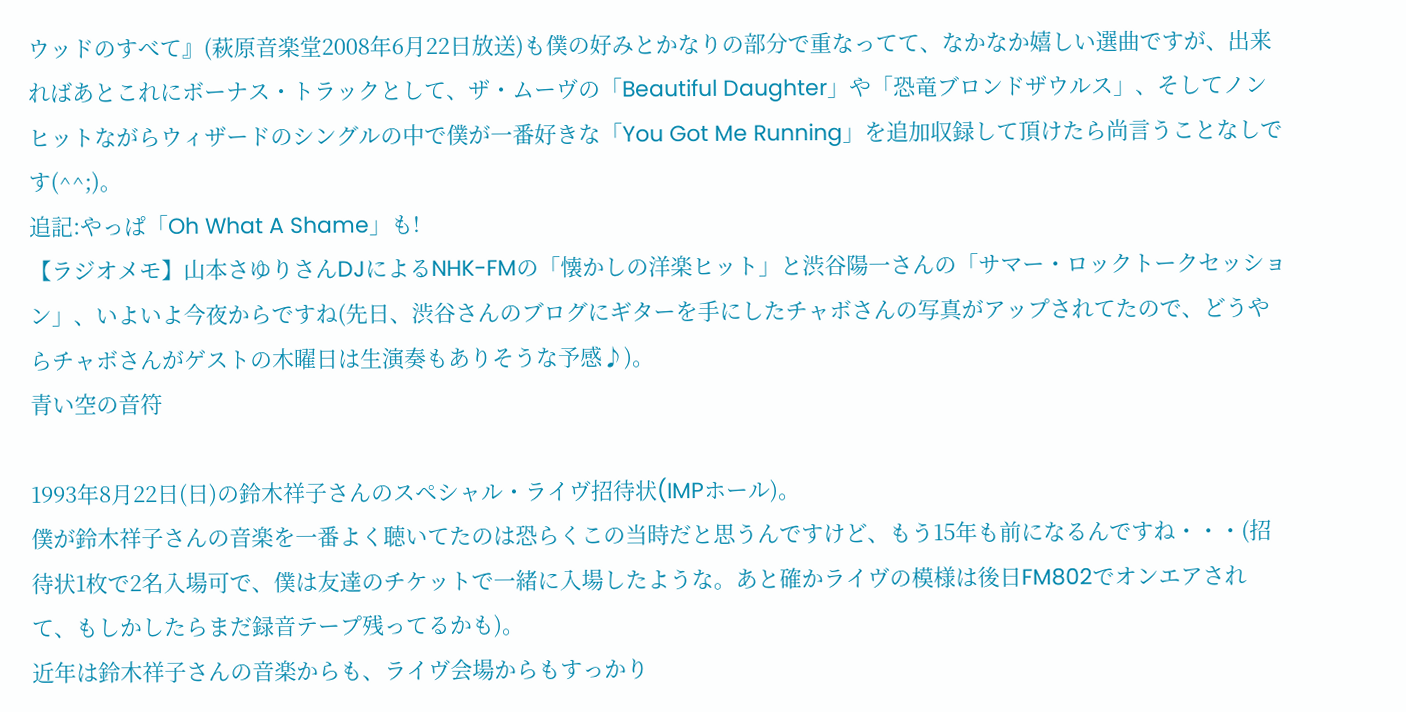ウッドのすべて』(萩原音楽堂2008年6月22日放送)も僕の好みとかなりの部分で重なってて、なかなか嬉しい選曲ですが、出来ればあとこれにボーナス・トラックとして、ザ・ムーヴの「Beautiful Daughter」や「恐竜ブロンドザウルス」、そしてノンヒットながらウィザードのシングルの中で僕が一番好きな「You Got Me Running」を追加収録して頂けたら尚言うことなしです(^^;)。
追記:やっぱ「Oh What A Shame」も!
【ラジオメモ】山本さゆりさんDJによるNHK-FMの「懐かしの洋楽ヒット」と渋谷陽一さんの「サマー・ロックトークセッション」、いよいよ今夜からですね(先日、渋谷さんのブログにギターを手にしたチャボさんの写真がアップされてたので、どうやらチャボさんがゲストの木曜日は生演奏もありそうな予感♪)。
青い空の音符

1993年8月22日(日)の鈴木祥子さんのスペシャル・ライヴ招待状(IMPホール)。
僕が鈴木祥子さんの音楽を一番よく聴いてたのは恐らくこの当時だと思うんですけど、もう15年も前になるんですね・・・(招待状1枚で2名入場可で、僕は友達のチケットで一緒に入場したような。あと確かライヴの模様は後日FM802でオンエアされて、もしかしたらまだ録音テープ残ってるかも)。
近年は鈴木祥子さんの音楽からも、ライヴ会場からもすっかり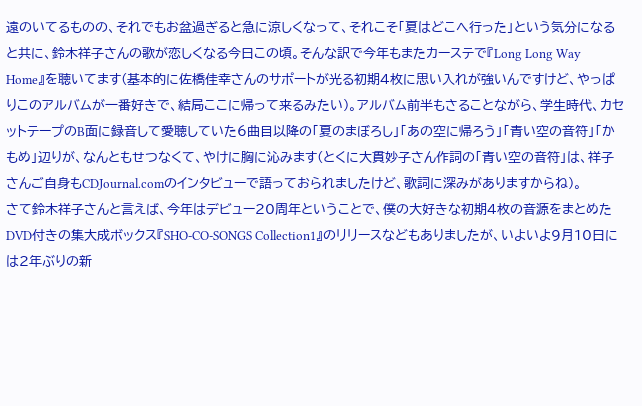遠のいてるものの、それでもお盆過ぎると急に涼しくなって、それこそ「夏はどこへ行った」という気分になると共に、鈴木祥子さんの歌が恋しくなる今日この頃。そんな訳で今年もまたカーステで『Long Long Way Home』を聴いてます(基本的に佐橋佳幸さんのサポートが光る初期4枚に思い入れが強いんですけど、やっぱりこのアルバムが一番好きで、結局ここに帰って来るみたい)。アルバム前半もさることながら、学生時代、カセットテープのB面に録音して愛聴していた6曲目以降の「夏のまぼろし」「あの空に帰ろう」「青い空の音符」「かもめ」辺りが、なんともせつなくて、やけに胸に沁みます(とくに大貫妙子さん作詞の「青い空の音符」は、祥子さんご自身もCDJournal.comのインタビューで語っておられましたけど、歌詞に深みがありますからね)。
さて鈴木祥子さんと言えば、今年はデビュー20周年ということで、僕の大好きな初期4枚の音源をまとめたDVD付きの集大成ボックス『SHO-CO-SONGS Collection1』のリリースなどもありましたが、いよいよ9月10日には2年ぶりの新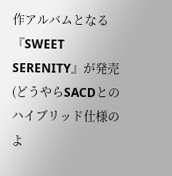作アルバムとなる『SWEET SERENITY』が発売(どうやらSACDとのハイブリッド仕様のよ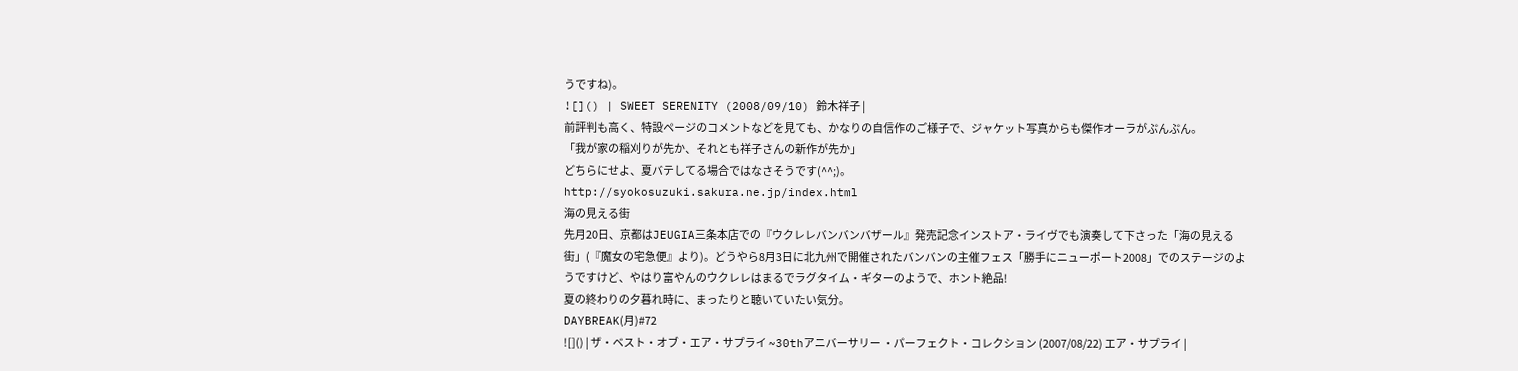うですね)。
![]() | SWEET SERENITY (2008/09/10) 鈴木祥子 |
前評判も高く、特設ページのコメントなどを見ても、かなりの自信作のご様子で、ジャケット写真からも傑作オーラがぷんぷん。
「我が家の稲刈りが先か、それとも祥子さんの新作が先か」
どちらにせよ、夏バテしてる場合ではなさそうです(^^;)。
http://syokosuzuki.sakura.ne.jp/index.html
海の見える街
先月20日、京都はJEUGIA三条本店での『ウクレレバンバンバザール』発売記念インストア・ライヴでも演奏して下さった「海の見える街」(『魔女の宅急便』より)。どうやら8月3日に北九州で開催されたバンバンの主催フェス「勝手にニューポート2008」でのステージのようですけど、やはり富やんのウクレレはまるでラグタイム・ギターのようで、ホント絶品!
夏の終わりの夕暮れ時に、まったりと聴いていたい気分。
DAYBREAK(月)#72
![]() | ザ・ベスト・オブ・エア・サプライ ~30thアニバーサリー ・パーフェクト・コレクション (2007/08/22) エア・サプライ |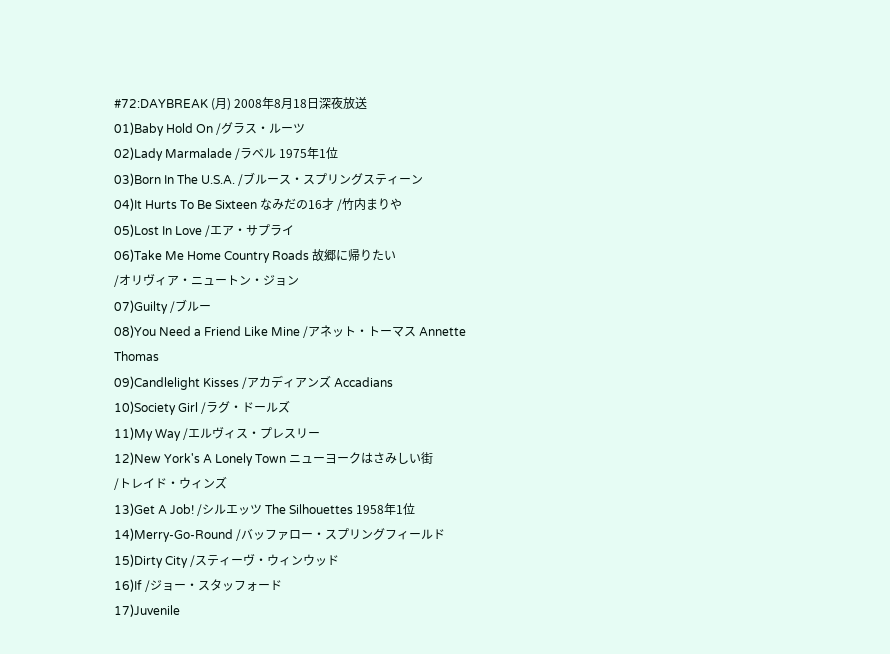#72:DAYBREAK (月) 2008年8月18日深夜放送
01)Baby Hold On /グラス・ルーツ
02)Lady Marmalade /ラベル 1975年1位
03)Born In The U.S.A. /ブルース・スプリングスティーン
04)It Hurts To Be Sixteen なみだの16才 /竹内まりや
05)Lost In Love /エア・サプライ
06)Take Me Home Country Roads 故郷に帰りたい
/オリヴィア・ニュートン・ジョン
07)Guilty /ブルー
08)You Need a Friend Like Mine /アネット・トーマス Annette Thomas
09)Candlelight Kisses /アカディアンズ Accadians
10)Society Girl /ラグ・ドールズ
11)My Way /エルヴィス・プレスリー
12)New York's A Lonely Town ニューヨークはさみしい街
/トレイド・ウィンズ
13)Get A Job! /シルエッツ The Silhouettes 1958年1位
14)Merry-Go-Round /バッファロー・スプリングフィールド
15)Dirty City /スティーヴ・ウィンウッド
16)If /ジョー・スタッフォード
17)Juvenile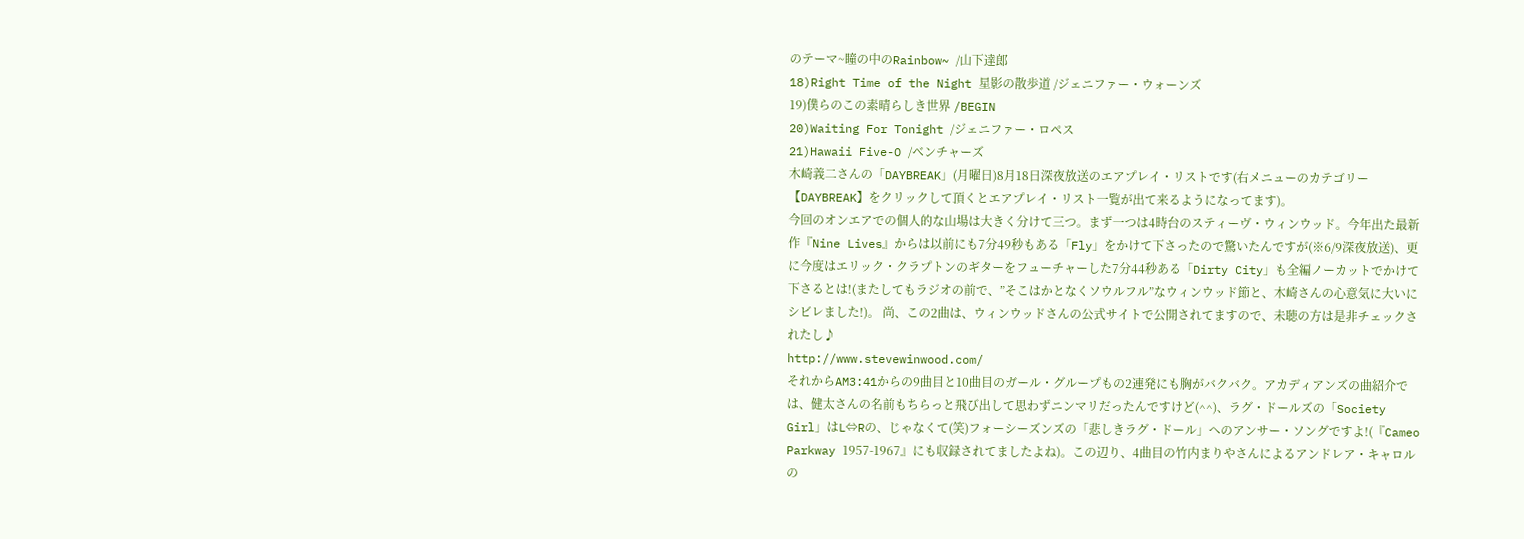のテーマ~瞳の中のRainbow~ /山下達郎
18)Right Time of the Night 星影の散歩道 /ジェニファー・ウォーンズ
19)僕らのこの素晴らしき世界 /BEGIN
20)Waiting For Tonight /ジェニファー・ロペス
21)Hawaii Five-O /ベンチャーズ
木崎義二さんの「DAYBREAK」(月曜日)8月18日深夜放送のエアプレイ・リストです(右メニューのカテゴリー【DAYBREAK】をクリックして頂くとエアプレイ・リスト一覧が出て来るようになってます)。
今回のオンエアでの個人的な山場は大きく分けて三つ。まず一つは4時台のスティーヴ・ウィンウッド。今年出た最新作『Nine Lives』からは以前にも7分49秒もある「Fly」をかけて下さったので驚いたんですが(※6/9深夜放送)、更に今度はエリック・クラプトンのギターをフューチャーした7分44秒ある「Dirty City」も全編ノーカットでかけて下さるとは!(またしてもラジオの前で、”そこはかとなくソウルフル”なウィンウッド節と、木崎さんの心意気に大いにシビレました!)。 尚、この2曲は、ウィンウッドさんの公式サイトで公開されてますので、未聴の方は是非チェックされたし♪
http://www.stevewinwood.com/
それからAM3:41からの9曲目と10曲目のガール・グループもの2連発にも胸がバクバク。アカディアンズの曲紹介では、健太さんの名前もちらっと飛び出して思わずニンマリだったんですけど(^^)、ラグ・ドールズの「Society Girl」はL⇔Rの、じゃなくて(笑)フォーシーズンズの「悲しきラグ・ドール」へのアンサー・ソングですよ!(『Cameo Parkway 1957-1967』にも収録されてましたよね)。この辺り、4曲目の竹内まりやさんによるアンドレア・キャロルの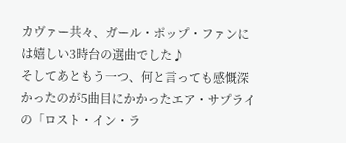カヴァー共々、ガール・ポップ・ファンには嬉しい3時台の選曲でした♪
そしてあともう一つ、何と言っても感慨深かったのが5曲目にかかったエア・サプライの「ロスト・イン・ラ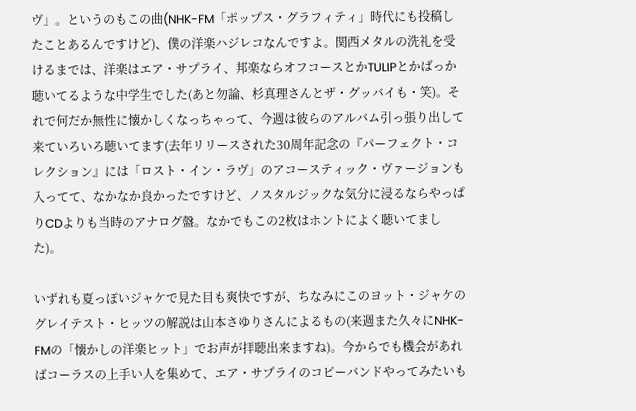ヴ」。というのもこの曲(NHK-FM「ポップス・グラフィティ」時代にも投稿したことあるんですけど)、僕の洋楽ハジレコなんですよ。関西メタルの洗礼を受けるまでは、洋楽はエア・サプライ、邦楽ならオフコースとかTULIPとかばっか聴いてるような中学生でした(あと勿論、杉真理さんとザ・グッバイも・笑)。それで何だか無性に懐かしくなっちゃって、今週は彼らのアルバム引っ張り出して来ていろいろ聴いてます(去年リリースされた30周年記念の『パーフェクト・コレクション』には「ロスト・イン・ラヴ」のアコースティック・ヴァージョンも入ってて、なかなか良かったですけど、ノスタルジックな気分に浸るならやっぱりCDよりも当時のアナログ盤。なかでもこの2枚はホントによく聴いてました)。

いずれも夏っぽいジャケで見た目も爽快ですが、ちなみにこのヨット・ジャケのグレイテスト・ヒッツの解説は山本さゆりさんによるもの(来週また久々にNHK-FMの「懐かしの洋楽ヒット」でお声が拝聴出来ますね)。今からでも機会があればコーラスの上手い人を集めて、エア・サプライのコピーバンドやってみたいも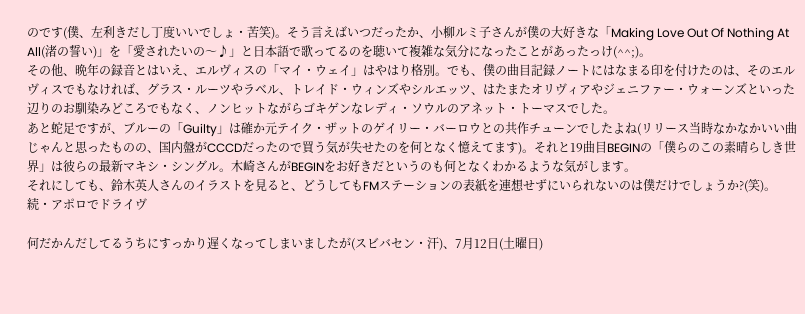のです(僕、左利きだし丁度いいでしょ・苦笑)。そう言えばいつだったか、小柳ルミ子さんが僕の大好きな「Making Love Out Of Nothing At All(渚の誓い)」を「愛されたいの〜♪」と日本語で歌ってるのを聴いて複雑な気分になったことがあったっけ(^^;)。
その他、晩年の録音とはいえ、エルヴィスの「マイ・ウェイ」はやはり格別。でも、僕の曲目記録ノートにはなまる印を付けたのは、そのエルヴィスでもなければ、グラス・ルーツやラベル、トレイド・ウィンズやシルエッツ、はたまたオリヴィアやジェニファー・ウォーンズといった辺りのお馴染みどころでもなく、ノンヒットながらゴキゲンなレディ・ソウルのアネット・トーマスでした。
あと蛇足ですが、ブルーの「Guilty」は確か元テイク・ザットのゲイリー・バーロウとの共作チューンでしたよね(リリース当時なかなかいい曲じゃんと思ったものの、国内盤がCCCDだったので買う気が失せたのを何となく憶えてます)。それと19曲目BEGINの「僕らのこの素晴らしき世界」は彼らの最新マキシ・シングル。木崎さんがBEGINをお好きだというのも何となくわかるような気がします。
それにしても、鈴木英人さんのイラストを見ると、どうしてもFMステーションの表紙を連想せずにいられないのは僕だけでしょうか?(笑)。
続・アポロでドライヴ

何だかんだしてるうちにすっかり遅くなってしまいましたが(スビバセン・汗)、7月12日(土曜日)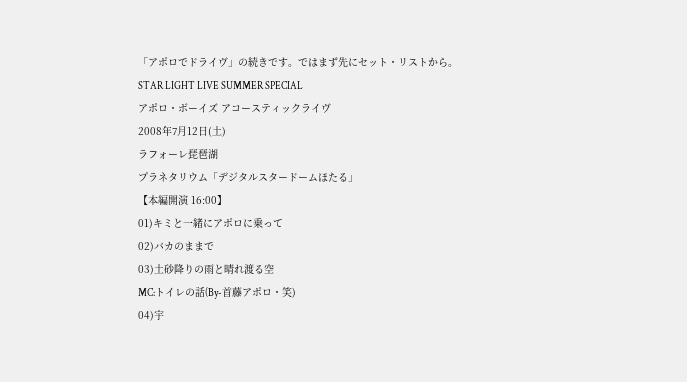「アポロでドライヴ」の続きです。ではまず先にセット・リストから。
STAR LIGHT LIVE SUMMER SPECIAL
アポロ・ボーイズ アコースティックライヴ
2008年7月12日(土)
ラフォーレ琵琶湖
プラネタリウム「デジタルスタードームほたる」
【本編開演 16:00】
01)キミと一緒にアポロに乗って
02)バカのままで
03)土砂降りの雨と晴れ渡る空
MC:トイレの話(By-首藤アポロ・笑)
04)宇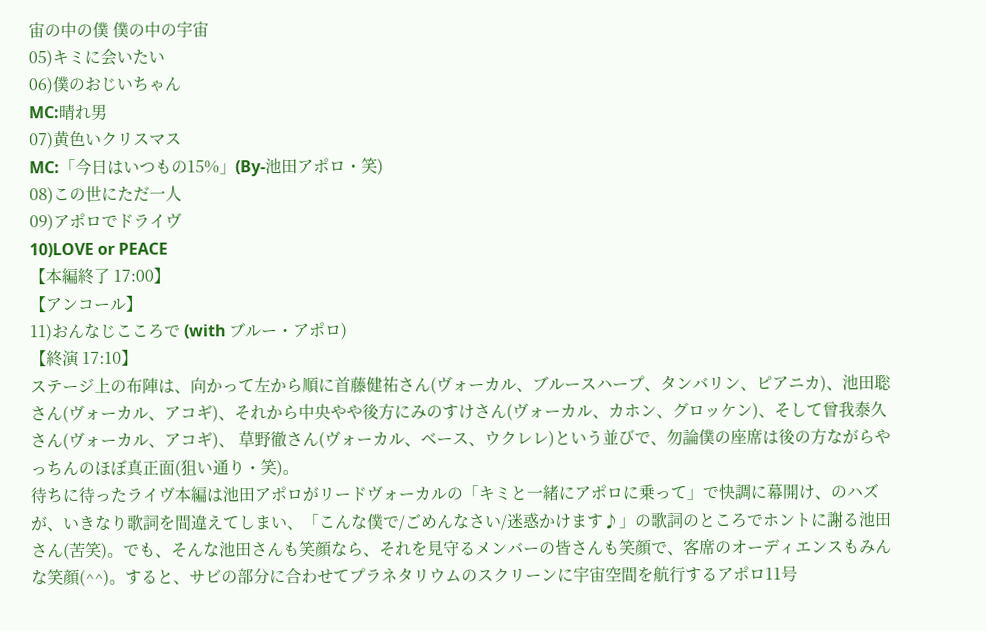宙の中の僕 僕の中の宇宙
05)キミに会いたい
06)僕のおじいちゃん
MC:晴れ男
07)黄色いクリスマス
MC:「今日はいつもの15%」(By-池田アポロ・笑)
08)この世にただ一人
09)アポロでドライヴ
10)LOVE or PEACE
【本編終了 17:00】
【アンコール】
11)おんなじこころで (with ブルー・アポロ)
【終演 17:10】
ステージ上の布陣は、向かって左から順に首藤健祐さん(ヴォーカル、ブルースハープ、タンバリン、ピアニカ)、池田聡さん(ヴォーカル、アコギ)、それから中央やや後方にみのすけさん(ヴォーカル、カホン、グロッケン)、そして曾我泰久さん(ヴォーカル、アコギ)、 草野徹さん(ヴォーカル、ベース、ウクレレ)という並びで、勿論僕の座席は後の方ながらやっちんのほぼ真正面(狙い通り・笑)。
待ちに待ったライヴ本編は池田アポロがリードヴォーカルの「キミと一緒にアポロに乗って」で快調に幕開け、のハズが、いきなり歌詞を間違えてしまい、「こんな僕で/ごめんなさい/迷惑かけます♪」の歌詞のところでホントに謝る池田さん(苦笑)。でも、そんな池田さんも笑顔なら、それを見守るメンバーの皆さんも笑顔で、客席のオーディエンスもみんな笑顔(^^)。すると、サビの部分に合わせてプラネタリウムのスクリーンに宇宙空間を航行するアポロ11号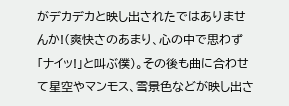がデカデカと映し出されたではありませんか!(爽快さのあまり、心の中で思わず「ナイッ!」と叫ぶ僕)。その後も曲に合わせて星空やマンモス、雪景色などが映し出さ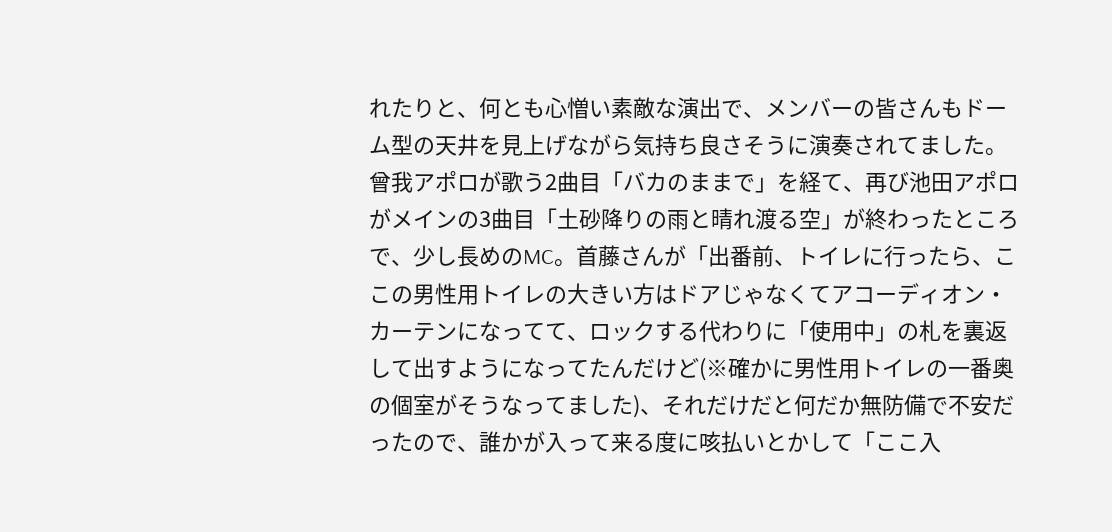れたりと、何とも心憎い素敵な演出で、メンバーの皆さんもドーム型の天井を見上げながら気持ち良さそうに演奏されてました。
曾我アポロが歌う2曲目「バカのままで」を経て、再び池田アポロがメインの3曲目「土砂降りの雨と晴れ渡る空」が終わったところで、少し長めのMC。首藤さんが「出番前、トイレに行ったら、ここの男性用トイレの大きい方はドアじゃなくてアコーディオン・カーテンになってて、ロックする代わりに「使用中」の札を裏返して出すようになってたんだけど(※確かに男性用トイレの一番奥の個室がそうなってました)、それだけだと何だか無防備で不安だったので、誰かが入って来る度に咳払いとかして「ここ入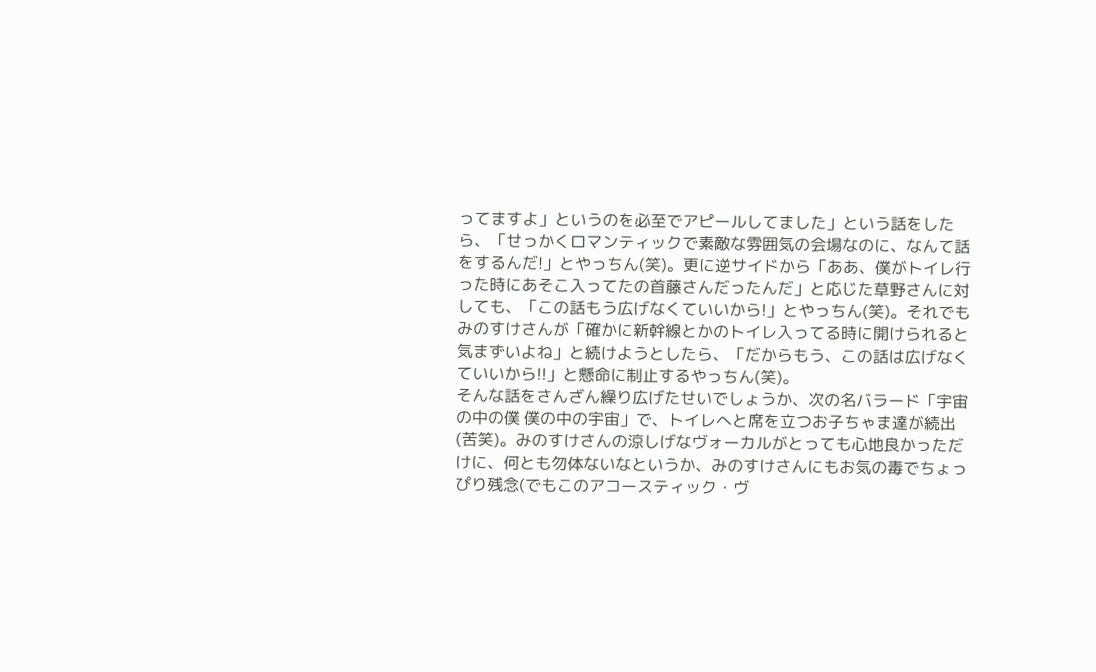ってますよ」というのを必至でアピールしてました」という話をしたら、「せっかくロマンティックで素敵な雰囲気の会場なのに、なんて話をするんだ!」とやっちん(笑)。更に逆サイドから「ああ、僕がトイレ行った時にあそこ入ってたの首藤さんだったんだ」と応じた草野さんに対しても、「この話もう広げなくていいから!」とやっちん(笑)。それでもみのすけさんが「確かに新幹線とかのトイレ入ってる時に開けられると気まずいよね」と続けようとしたら、「だからもう、この話は広げなくていいから!!」と懸命に制止するやっちん(笑)。
そんな話をさんざん繰り広げたせいでしょうか、次の名バラード「宇宙の中の僕 僕の中の宇宙」で、トイレへと席を立つお子ちゃま達が続出(苦笑)。みのすけさんの涼しげなヴォーカルがとっても心地良かっただけに、何とも勿体ないなというか、みのすけさんにもお気の毒でちょっぴり残念(でもこのアコースティック・ヴ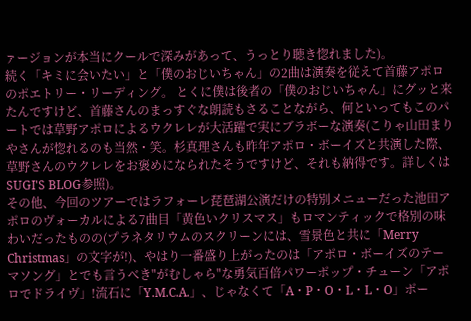ァージョンが本当にクールで深みがあって、うっとり聴き惚れました)。
続く「キミに会いたい」と「僕のおじいちゃん」の2曲は演奏を従えて首藤アポロのポエトリー・リーディング。 とくに僕は後者の「僕のおじいちゃん」にグッと来たんですけど、首藤さんのまっすぐな朗読もさることながら、何といってもこのパートでは草野アポロによるウクレレが大活躍で実にブラボーな演奏(こりゃ山田まりやさんが惚れるのも当然・笑。杉真理さんも昨年アポロ・ボーイズと共演した際、草野さんのウクレレをお褒めになられたそうですけど、それも納得です。詳しくはSUGI'S BLOG参照)。
その他、今回のツアーではラフォーレ琵琶湖公演だけの特別メニューだった池田アポロのヴォーカルによる7曲目「黄色いクリスマス」もロマンティックで格別の味わいだったものの(プラネタリウムのスクリーンには、雪景色と共に「Merry Christmas」の文字が!)、やはり一番盛り上がったのは「アポロ・ボーイズのテーマソング」とでも言うべき"がむしゃら"な勇気百倍パワーポップ・チューン「アポロでドライヴ」!流石に「Y.M.C.A.」、じゃなくて「A・P・O・L・L・O」ポー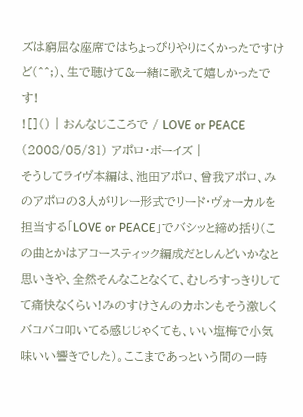ズは窮屈な座席ではちょっぴりやりにくかったですけど(^^;)、生で聴けて&一緒に歌えて嬉しかったです!
![]() | おんなじこころで / LOVE or PEACE (2008/05/31) アポロ・ボーイズ |
そうしてライヴ本編は、池田アポロ、曾我アポロ、みのアポロの3人がリレー形式でリード・ヴォーカルを担当する「LOVE or PEACE」でバシッと締め括り(この曲とかはアコースティック編成だとしんどいかなと思いきや、全然そんなことなくて、むしろすっきりしてて痛快なくらい!みのすけさんのカホンもそう激しくバコバコ叩いてる感じじゃくても、いい塩梅で小気味いい響きでした)。ここまであっという間の一時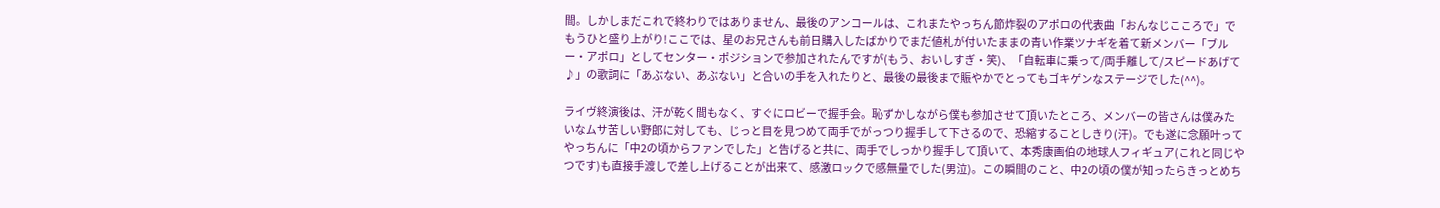間。しかしまだこれで終わりではありません、最後のアンコールは、これまたやっちん節炸裂のアポロの代表曲「おんなじこころで」でもうひと盛り上がり!ここでは、星のお兄さんも前日購入したばかりでまだ値札が付いたままの青い作業ツナギを着て新メンバー「ブルー・アポロ」としてセンター・ポジションで参加されたんですが(もう、おいしすぎ・笑)、「自転車に乗って/両手離して/スピードあげて♪」の歌詞に「あぶない、あぶない」と合いの手を入れたりと、最後の最後まで賑やかでとってもゴキゲンなステージでした(^^)。

ライヴ終演後は、汗が乾く間もなく、すぐにロビーで握手会。恥ずかしながら僕も参加させて頂いたところ、メンバーの皆さんは僕みたいなムサ苦しい野郎に対しても、じっと目を見つめて両手でがっつり握手して下さるので、恐縮することしきり(汗)。でも遂に念願叶ってやっちんに「中2の頃からファンでした」と告げると共に、両手でしっかり握手して頂いて、本秀康画伯の地球人フィギュア(これと同じやつです)も直接手渡しで差し上げることが出来て、感激ロックで感無量でした(男泣)。この瞬間のこと、中2の頃の僕が知ったらきっとめち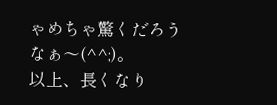ゃめちゃ驚くだろうなぁ〜(^^;)。
以上、長くなり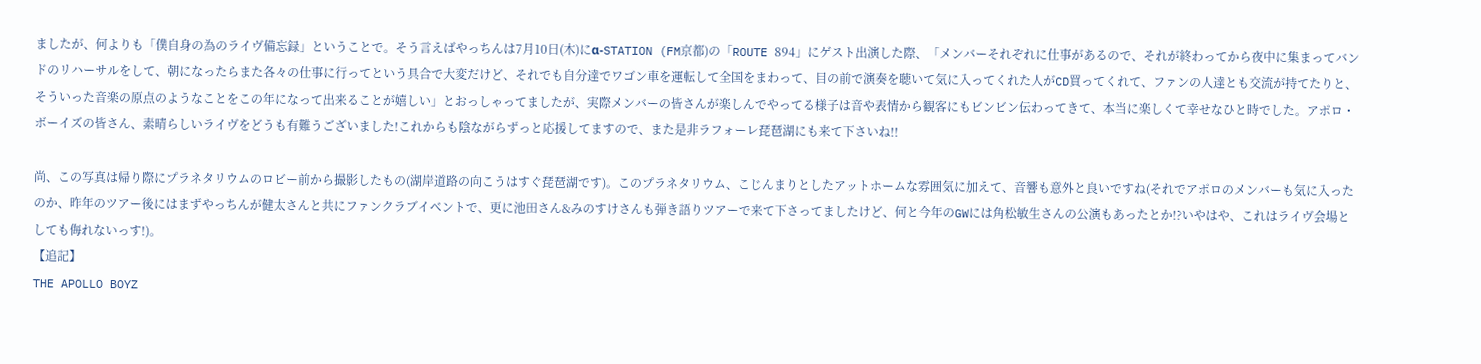ましたが、何よりも「僕自身の為のライヴ備忘録」ということで。そう言えばやっちんは7月10日(木)にα-STATION (FM京都)の「ROUTE 894」にゲスト出演した際、「メンバーそれぞれに仕事があるので、それが終わってから夜中に集まってバンドのリハーサルをして、朝になったらまた各々の仕事に行ってという具合で大変だけど、それでも自分達でワゴン車を運転して全国をまわって、目の前で演奏を聴いて気に入ってくれた人がCD買ってくれて、ファンの人達とも交流が持てたりと、そういった音楽の原点のようなことをこの年になって出来ることが嬉しい」とおっしゃってましたが、実際メンバーの皆さんが楽しんでやってる様子は音や表情から観客にもビンビン伝わってきて、本当に楽しくて幸せなひと時でした。アポロ・ボーイズの皆さん、素晴らしいライヴをどうも有難うございました!これからも陰ながらずっと応援してますので、また是非ラフォーレ琵琶湖にも来て下さいね!!

尚、この写真は帰り際にプラネタリウムのロビー前から撮影したもの(湖岸道路の向こうはすぐ琵琶湖です)。このプラネタリウム、こじんまりとしたアットホームな雰囲気に加えて、音響も意外と良いですね(それでアポロのメンバーも気に入ったのか、昨年のツアー後にはまずやっちんが健太さんと共にファンクラブイベントで、更に池田さん&みのすけさんも弾き語りツアーで来て下さってましたけど、何と今年のGWには角松敏生さんの公演もあったとか!?いやはや、これはライヴ会場としても侮れないっす!)。
【追記】
THE APOLLO BOYZ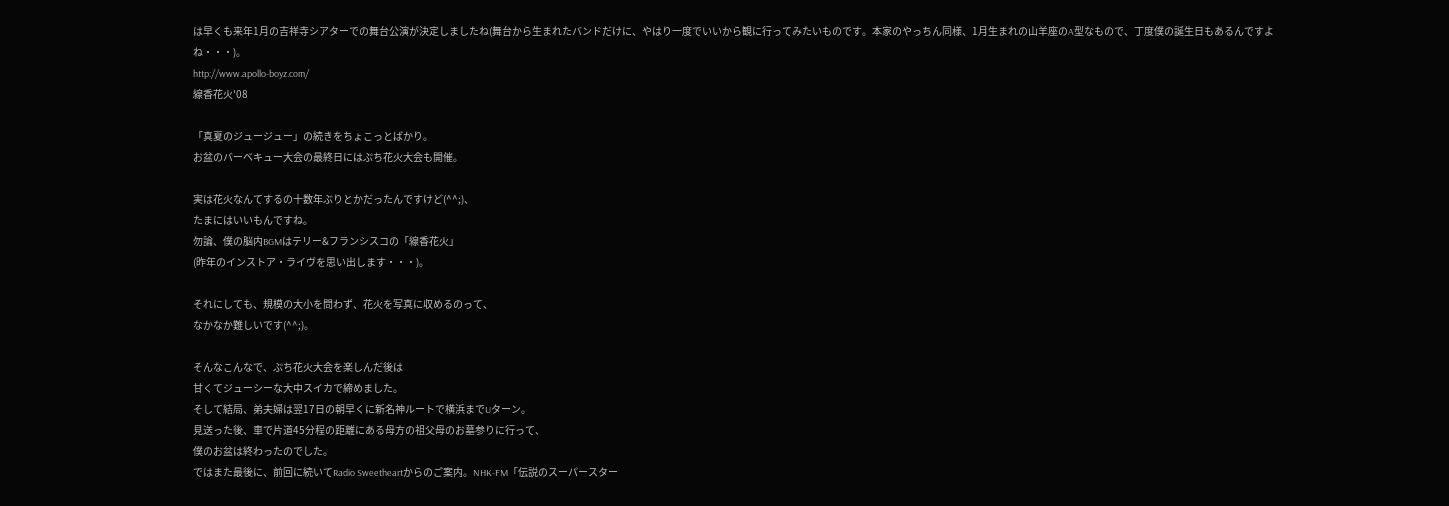は早くも来年1月の吉祥寺シアターでの舞台公演が決定しましたね(舞台から生まれたバンドだけに、やはり一度でいいから観に行ってみたいものです。本家のやっちん同様、1月生まれの山羊座のA型なもので、丁度僕の誕生日もあるんですよね・・・)。
http://www.apollo-boyz.com/
線香花火'08

「真夏のジュージュー」の続きをちょこっとばかり。
お盆のバーベキュー大会の最終日にはぷち花火大会も開催。

実は花火なんてするの十数年ぶりとかだったんですけど(^^;)、
たまにはいいもんですね。
勿論、僕の脳内BGMはテリー&フランシスコの「線香花火」
(昨年のインストア・ライヴを思い出します・・・)。

それにしても、規模の大小を問わず、花火を写真に収めるのって、
なかなか難しいです(^^;)。

そんなこんなで、ぷち花火大会を楽しんだ後は
甘くてジューシーな大中スイカで締めました。
そして結局、弟夫婦は翌17日の朝早くに新名神ルートで横浜までUターン。
見送った後、車で片道45分程の距離にある母方の祖父母のお墓参りに行って、
僕のお盆は終わったのでした。
ではまた最後に、前回に続いてRadio Sweetheartからのご案内。NHK-FM「伝説のスーパースター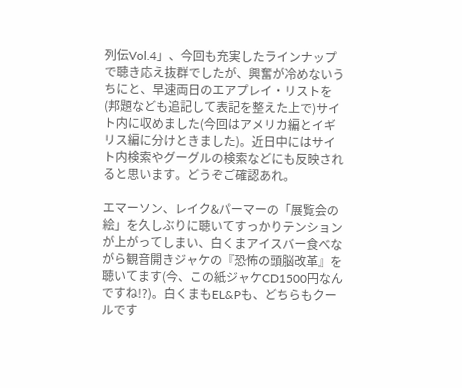列伝Vol.4」、今回も充実したラインナップで聴き応え抜群でしたが、興奮が冷めないうちにと、早速両日のエアプレイ・リストを(邦題なども追記して表記を整えた上で)サイト内に収めました(今回はアメリカ編とイギリス編に分けときました)。近日中にはサイト内検索やグーグルの検索などにも反映されると思います。どうぞご確認あれ。

エマーソン、レイク&パーマーの「展覧会の絵」を久しぶりに聴いてすっかりテンションが上がってしまい、白くまアイスバー食べながら観音開きジャケの『恐怖の頭脳改革』を聴いてます(今、この紙ジャケCD1500円なんですね!?)。白くまもEL&Pも、どちらもクールです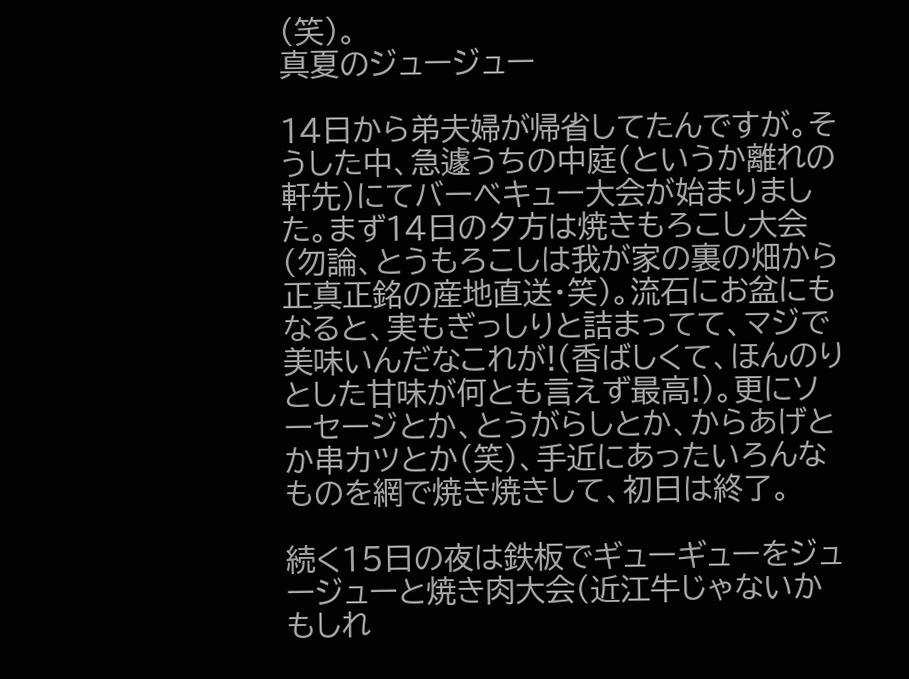(笑)。
真夏のジュージュー

14日から弟夫婦が帰省してたんですが。そうした中、急遽うちの中庭(というか離れの軒先)にてバーベキュー大会が始まりました。まず14日の夕方は焼きもろこし大会(勿論、とうもろこしは我が家の裏の畑から正真正銘の産地直送・笑)。流石にお盆にもなると、実もぎっしりと詰まってて、マジで美味いんだなこれが!(香ばしくて、ほんのりとした甘味が何とも言えず最高!)。更にソーセージとか、とうがらしとか、からあげとか串カツとか(笑)、手近にあったいろんなものを網で焼き焼きして、初日は終了。

続く15日の夜は鉄板でギューギューをジュージューと焼き肉大会(近江牛じゃないかもしれ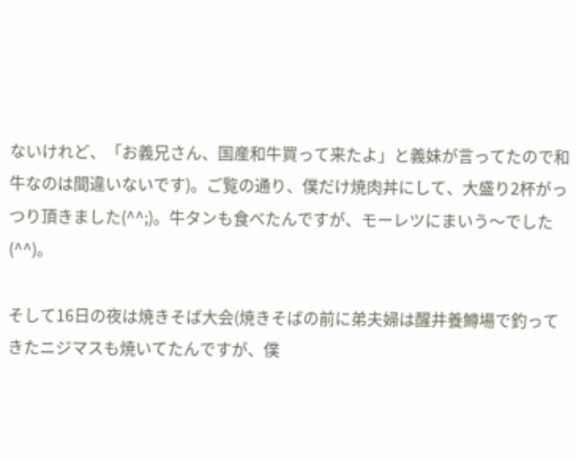ないけれど、「お義兄さん、国産和牛買って来たよ」と義妹が言ってたので和牛なのは間違いないです)。ご覧の通り、僕だけ焼肉丼にして、大盛り2杯がっつり頂きました(^^;)。牛タンも食べたんですが、モーレツにまいう〜でした(^^)。

そして16日の夜は焼きそば大会(焼きそばの前に弟夫婦は醒井養鱒場で釣ってきたニジマスも焼いてたんですが、僕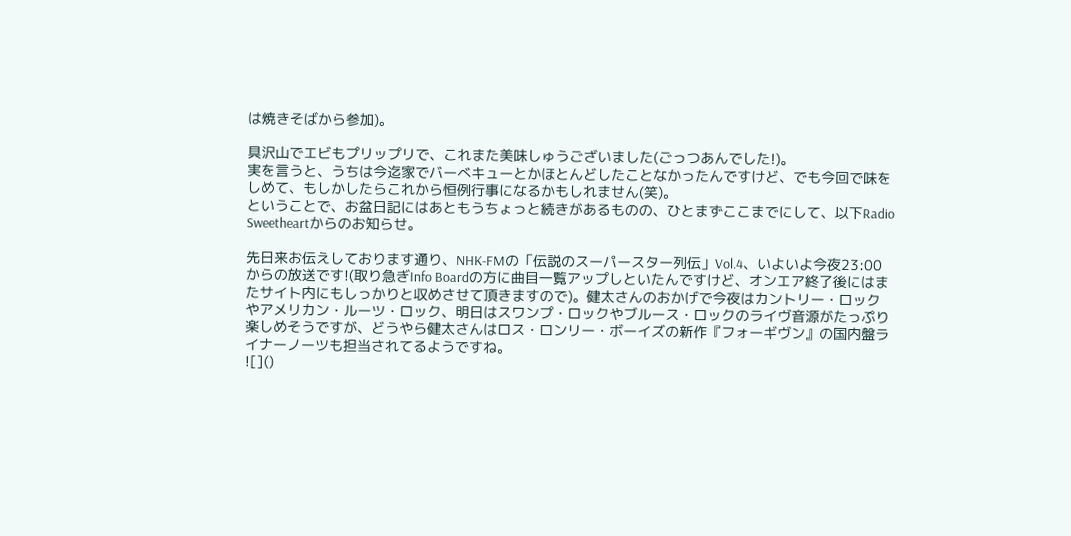は焼きそばから参加)。

具沢山でエビもプリップリで、これまた美味しゅうございました(ごっつあんでした!)。
実を言うと、うちは今迄家でバーべキューとかほとんどしたことなかったんですけど、でも今回で味をしめて、もしかしたらこれから恒例行事になるかもしれません(笑)。
ということで、お盆日記にはあともうちょっと続きがあるものの、ひとまずここまでにして、以下Radio Sweetheartからのお知らせ。

先日来お伝えしております通り、NHK-FMの「伝説のスーパースター列伝」Vol.4、いよいよ今夜23:00からの放送です!(取り急ぎInfo Boardの方に曲目一覧アップしといたんですけど、オンエア終了後にはまたサイト内にもしっかりと収めさせて頂きますので)。健太さんのおかげで今夜はカントリー・ロックやアメリカン・ルーツ・ロック、明日はスワンプ・ロックやブルース・ロックのライヴ音源がたっぷり楽しめそうですが、どうやら健太さんはロス・ロンリー・ボーイズの新作『フォーギヴン』の国内盤ライナーノーツも担当されてるようですね。
![]()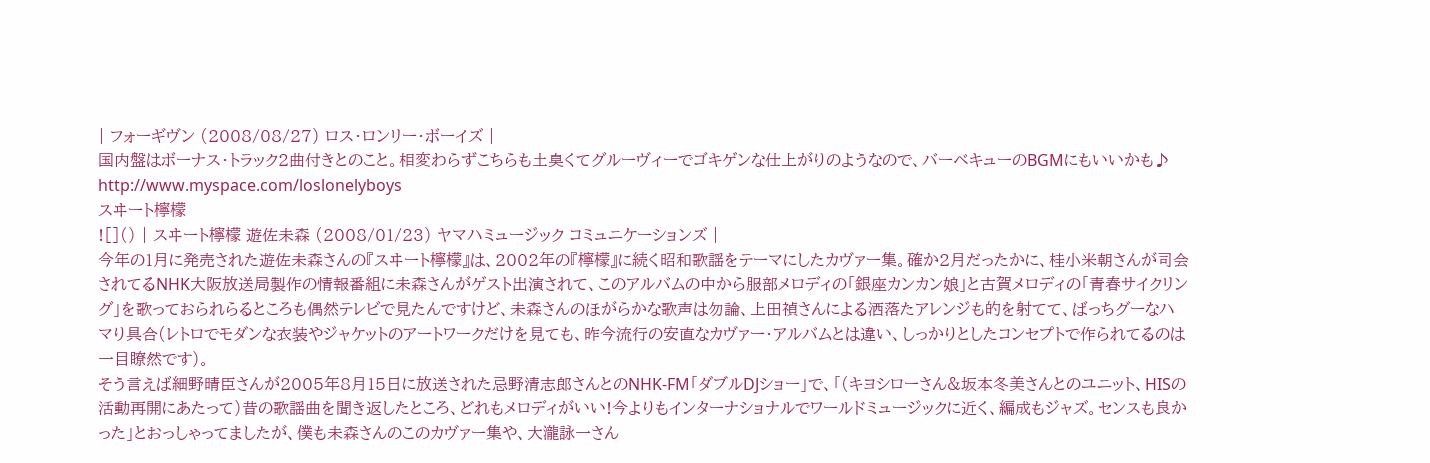| フォーギヴン (2008/08/27) ロス・ロンリー・ボーイズ |
国内盤はボーナス・トラック2曲付きとのこと。相変わらずこちらも土臭くてグルーヴィーでゴキゲンな仕上がりのようなので、バーベキューのBGMにもいいかも♪
http://www.myspace.com/loslonelyboys
スヰート檸檬
![]() | スヰート檸檬 遊佐未森 (2008/01/23) ヤマハミュージック コミュニケーションズ |
今年の1月に発売された遊佐未森さんの『スヰート檸檬』は、2002年の『檸檬』に続く昭和歌謡をテーマにしたカヴァー集。確か2月だったかに、桂小米朝さんが司会されてるNHK大阪放送局製作の情報番組に未森さんがゲスト出演されて、このアルバムの中から服部メロディの「銀座カンカン娘」と古賀メロディの「青春サイクリング」を歌っておられらるところも偶然テレビで見たんですけど、未森さんのほがらかな歌声は勿論、上田禎さんによる洒落たアレンジも的を射てて、ばっちグーなハマり具合(レトロでモダンな衣装やジャケットのアートワークだけを見ても、昨今流行の安直なカヴァー・アルバムとは違い、しっかりとしたコンセプトで作られてるのは一目瞭然です)。
そう言えば細野晴臣さんが2005年8月15日に放送された忌野清志郎さんとのNHK-FM「ダブルDJショー」で、「(キヨシローさん&坂本冬美さんとのユニット、HISの活動再開にあたって)昔の歌謡曲を聞き返したところ、どれもメロディがいい!今よりもインターナショナルでワールドミュージックに近く、編成もジャズ。センスも良かった」とおっしゃってましたが、僕も未森さんのこのカヴァー集や、大瀧詠一さん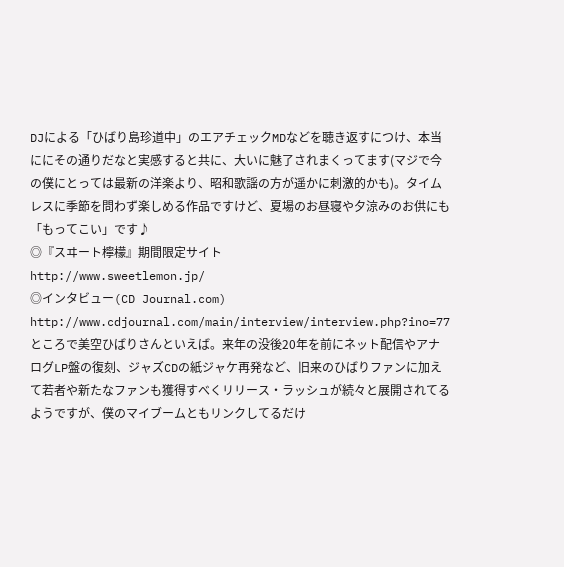DJによる「ひばり島珍道中」のエアチェックMDなどを聴き返すにつけ、本当ににその通りだなと実感すると共に、大いに魅了されまくってます(マジで今の僕にとっては最新の洋楽より、昭和歌謡の方が遥かに刺激的かも)。タイムレスに季節を問わず楽しめる作品ですけど、夏場のお昼寝や夕涼みのお供にも「もってこい」です♪
◎『スヰート檸檬』期間限定サイト
http://www.sweetlemon.jp/
◎インタビュー(CD Journal.com)
http://www.cdjournal.com/main/interview/interview.php?ino=77
ところで美空ひばりさんといえば。来年の没後20年を前にネット配信やアナログLP盤の復刻、ジャズCDの紙ジャケ再発など、旧来のひばりファンに加えて若者や新たなファンも獲得すべくリリース・ラッシュが続々と展開されてるようですが、僕のマイブームともリンクしてるだけ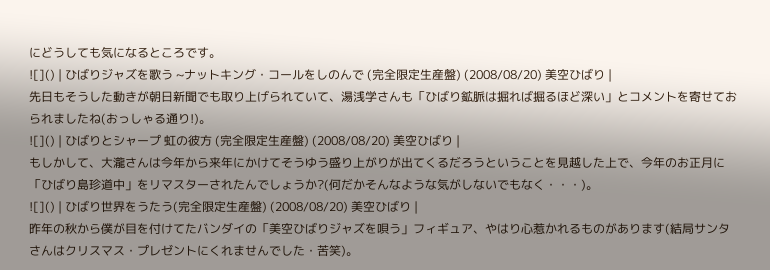にどうしても気になるところです。
![]() | ひばりジャズを歌う ~ナットキング・コールをしのんで (完全限定生産盤) (2008/08/20) 美空ひばり |
先日もそうした動きが朝日新聞でも取り上げられていて、湯浅学さんも「ひばり鉱脈は掘れば掘るほど深い」とコメントを寄せておられましたね(おっしゃる通り!)。
![]() | ひばりとシャープ 虹の彼方 (完全限定生産盤) (2008/08/20) 美空ひばり |
もしかして、大瀧さんは今年から来年にかけてそうゆう盛り上がりが出てくるだろうということを見越した上で、今年のお正月に「ひばり島珍道中」をリマスターされたんでしょうか?(何だかそんなような気がしないでもなく・・・)。
![]() | ひばり世界をうたう(完全限定生産盤) (2008/08/20) 美空ひばり |
昨年の秋から僕が目を付けてたバンダイの「美空ひばりジャズを唄う」フィギュア、やはり心惹かれるものがあります(結局サンタさんはクリスマス・プレゼントにくれませんでした・苦笑)。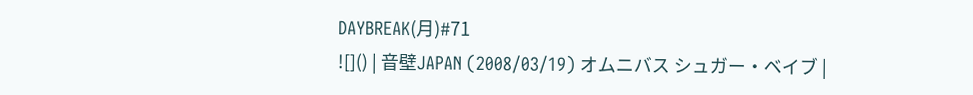DAYBREAK(月)#71
![]() | 音壁JAPAN (2008/03/19) オムニバス シュガー・ベイブ |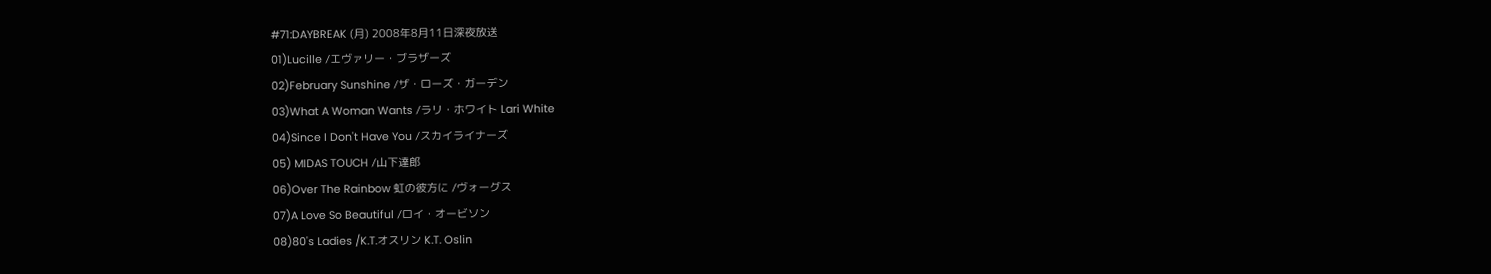#71:DAYBREAK (月) 2008年8月11日深夜放送
01)Lucille /エヴァリー・ブラザーズ
02)February Sunshine /ザ・ローズ・ガーデン
03)What A Woman Wants /ラリ・ホワイト Lari White
04)Since I Don't Have You /スカイライナーズ
05) MIDAS TOUCH /山下達郎
06)Over The Rainbow 虹の彼方に /ヴォーグス
07)A Love So Beautiful /ロイ・オービソン
08)80's Ladies /K.T.オスリン K.T. Oslin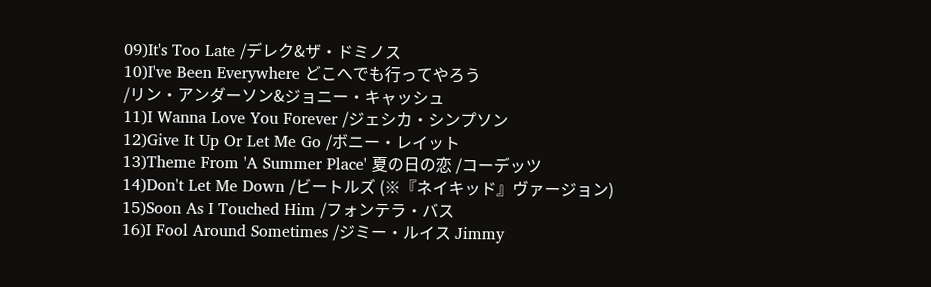09)It's Too Late /デレク&ザ・ドミノス
10)I've Been Everywhere どこへでも行ってやろう
/リン・アンダーソン&ジョニー・キャッシュ
11)I Wanna Love You Forever /ジェシカ・シンプソン
12)Give It Up Or Let Me Go /ボニー・レイット
13)Theme From 'A Summer Place' 夏の日の恋 /コーデッツ
14)Don't Let Me Down /ビートルズ (※『ネイキッド』ヴァージョン)
15)Soon As I Touched Him /フォンテラ・バス
16)I Fool Around Sometimes /ジミー・ルイス Jimmy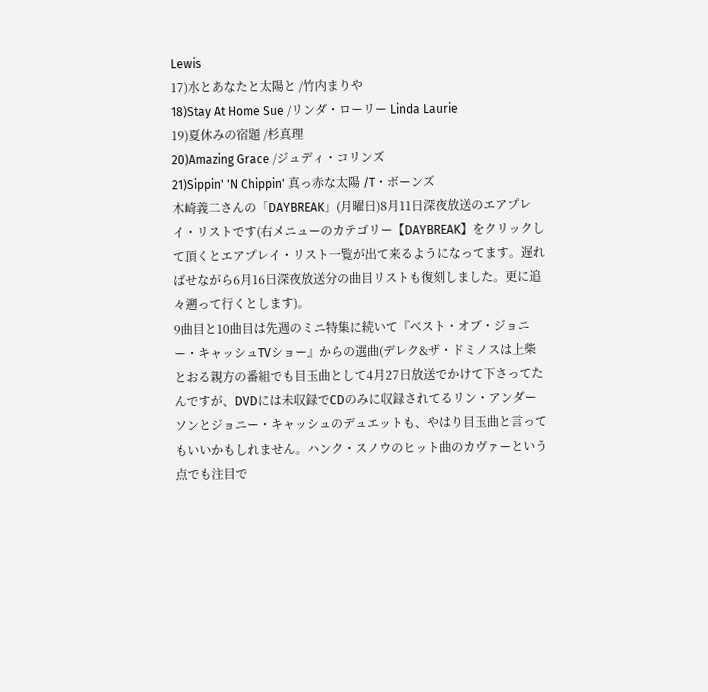Lewis
17)水とあなたと太陽と /竹内まりや
18)Stay At Home Sue /リンダ・ローリー Linda Laurie
19)夏休みの宿題 /杉真理
20)Amazing Grace /ジュディ・コリンズ
21)Sippin' 'N Chippin' 真っ赤な太陽 /T・ボーンズ
木崎義二さんの「DAYBREAK」(月曜日)8月11日深夜放送のエアプレイ・リストです(右メニューのカテゴリー【DAYBREAK】をクリックして頂くとエアプレイ・リスト一覧が出て来るようになってます。遅ればせながら6月16日深夜放送分の曲目リストも復刻しました。更に追々遡って行くとします)。
9曲目と10曲目は先週のミニ特集に続いて『ベスト・オブ・ジョニー・キャッシュTVショー』からの選曲(デレク&ザ・ドミノスは上柴とおる親方の番組でも目玉曲として4月27日放送でかけて下さってたんですが、DVDには未収録でCDのみに収録されてるリン・アンダーソンとジョニー・キャッシュのデュエットも、やはり目玉曲と言ってもいいかもしれません。ハンク・スノウのヒット曲のカヴァーという点でも注目で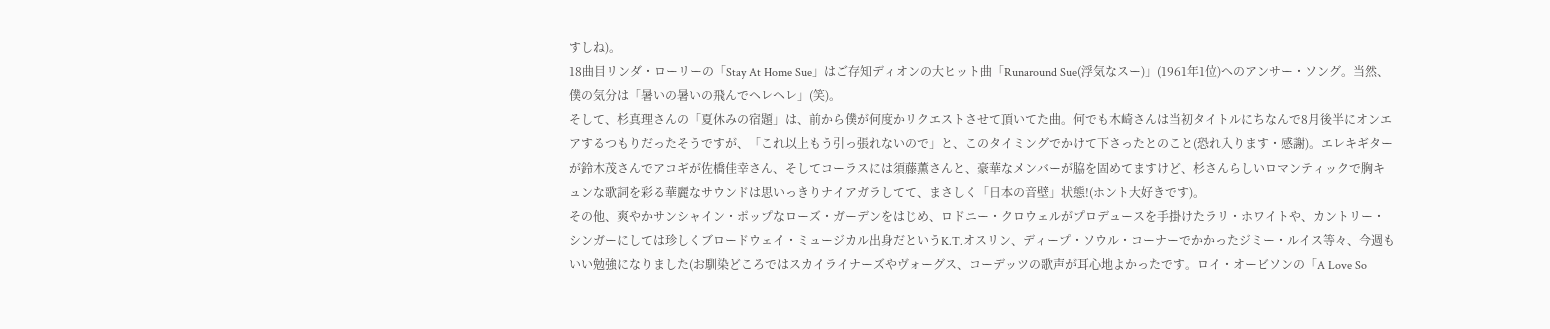すしね)。
18曲目リンダ・ローリーの「Stay At Home Sue」はご存知ディオンの大ヒット曲「Runaround Sue(浮気なスー)」(1961年1位)へのアンサー・ソング。当然、僕の気分は「暑いの暑いの飛んでヘレヘレ」(笑)。
そして、杉真理さんの「夏休みの宿題」は、前から僕が何度かリクエストさせて頂いてた曲。何でも木崎さんは当初タイトルにちなんで8月後半にオンエアするつもりだったそうですが、「これ以上もう引っ張れないので」と、このタイミングでかけて下さったとのこと(恐れ入ります・感謝)。エレキギターが鈴木茂さんでアコギが佐橋佳幸さん、そしてコーラスには須藤薫さんと、豪華なメンバーが脇を固めてますけど、杉さんらしいロマンティックで胸キュンな歌詞を彩る華麗なサウンドは思いっきりナイアガラしてて、まさしく「日本の音壁」状態!(ホント大好きです)。
その他、爽やかサンシャイン・ポップなローズ・ガーデンをはじめ、ロドニー・クロウェルがプロデュースを手掛けたラリ・ホワイトや、カントリー・シンガーにしては珍しくブロードウェイ・ミュージカル出身だというK.T.オスリン、ディープ・ソウル・コーナーでかかったジミー・ルイス等々、今週もいい勉強になりました(お馴染どころではスカイライナーズやヴォーグス、コーデッツの歌声が耳心地よかったです。ロイ・オービソンの「A Love So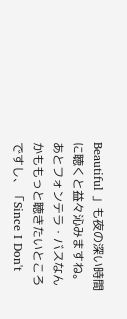Beautiful 」も夜の深い時間に聴くと益々沁みますね。あとフォンテラ・バスなんかももっと聴きたいところですし、「Since I Don't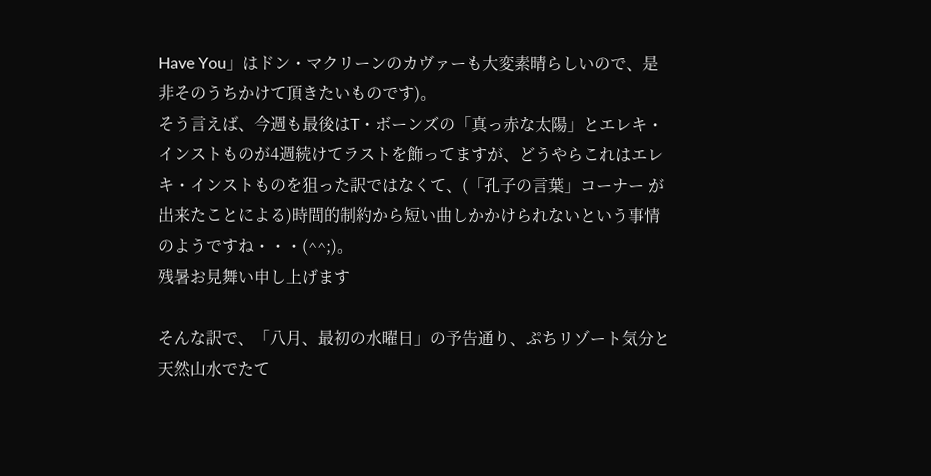Have You」はドン・マクリーンのカヴァーも大変素晴らしいので、是非そのうちかけて頂きたいものです)。
そう言えば、今週も最後はT・ボーンズの「真っ赤な太陽」とエレキ・インストものが4週続けてラストを飾ってますが、どうやらこれはエレキ・インストものを狙った訳ではなくて、(「孔子の言葉」コーナー が出来たことによる)時間的制約から短い曲しかかけられないという事情のようですね・・・(^^;)。
残暑お見舞い申し上げます

そんな訳で、「八月、最初の水曜日」の予告通り、ぷちリゾート気分と天然山水でたて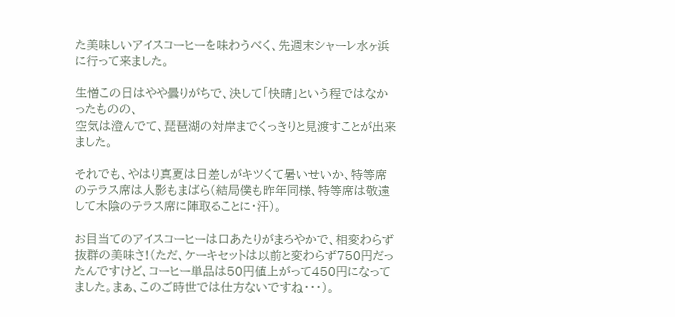た美味しいアイスコーヒーを味わうべく、先週末シャーレ水ヶ浜に行って来ました。

生憎この日はやや曇りがちで、決して「快晴」という程ではなかったものの、
空気は澄んでて、琵琶湖の対岸までくっきりと見渡すことが出来ました。

それでも、やはり真夏は日差しがキツくて暑いせいか、特等席のテラス席は人影もまばら(結局僕も昨年同様、特等席は敬遠して木陰のテラス席に陣取ることに・汗)。

お目当てのアイスコーヒーは口あたりがまろやかで、相変わらず抜群の美味さ!(ただ、ケーキセットは以前と変わらず750円だったんですけど、コーヒー単品は50円値上がって450円になってました。まぁ、このご時世では仕方ないですね・・・)。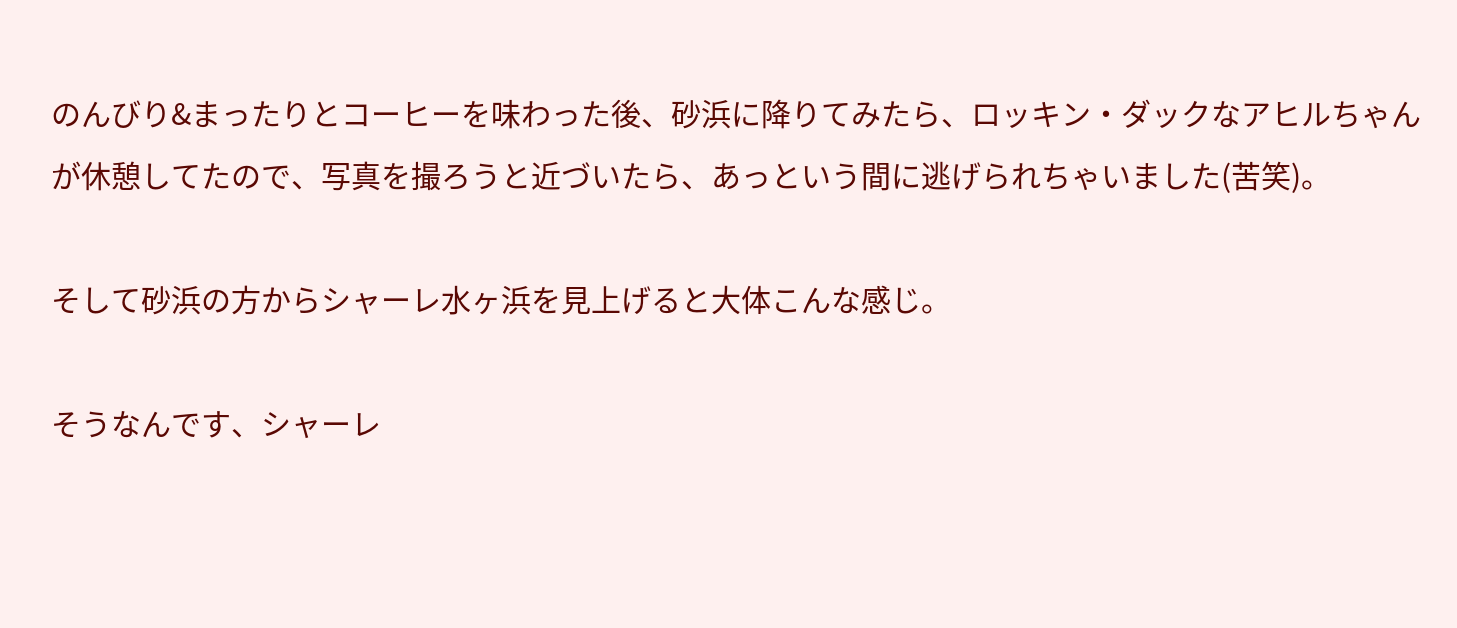のんびり&まったりとコーヒーを味わった後、砂浜に降りてみたら、ロッキン・ダックなアヒルちゃんが休憩してたので、写真を撮ろうと近づいたら、あっという間に逃げられちゃいました(苦笑)。

そして砂浜の方からシャーレ水ヶ浜を見上げると大体こんな感じ。

そうなんです、シャーレ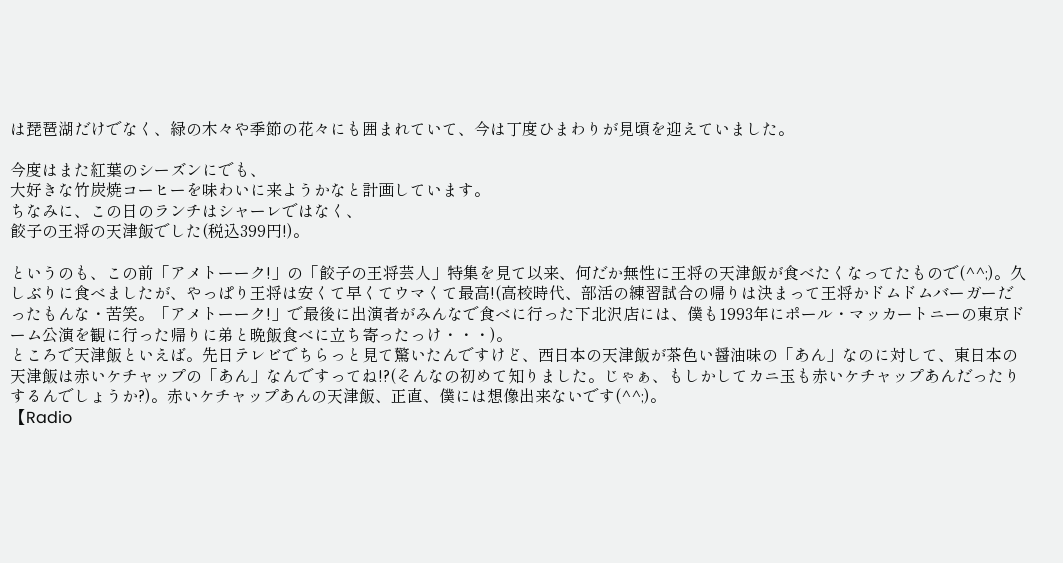は琵琶湖だけでなく、緑の木々や季節の花々にも囲まれていて、今は丁度ひまわりが見頃を迎えていました。

今度はまた紅葉のシーズンにでも、
大好きな竹炭焼コーヒーを味わいに来ようかなと計画しています。
ちなみに、この日のランチはシャーレではなく、
餃子の王将の天津飯でした(税込399円!)。

というのも、この前「アメトーーク!」の「餃子の王将芸人」特集を見て以来、何だか無性に王将の天津飯が食べたくなってたもので(^^;)。久しぶりに食べましたが、やっぱり王将は安くて早くてウマくて最高!(高校時代、部活の練習試合の帰りは決まって王将かドムドムバーガーだったもんな・苦笑。「アメトーーク!」で最後に出演者がみんなで食べに行った下北沢店には、僕も1993年にポール・マッカートニーの東京ドーム公演を観に行った帰りに弟と晩飯食べに立ち寄ったっけ・・・)。
ところで天津飯といえば。先日テレビでちらっと見て驚いたんですけど、西日本の天津飯が茶色い醤油味の「あん」なのに対して、東日本の天津飯は赤いケチャップの「あん」なんですってね!?(そんなの初めて知りました。じゃぁ、もしかしてカニ玉も赤いケチャップあんだったりするんでしょうか?)。赤いケチャップあんの天津飯、正直、僕には想像出来ないです(^^;)。
【Radio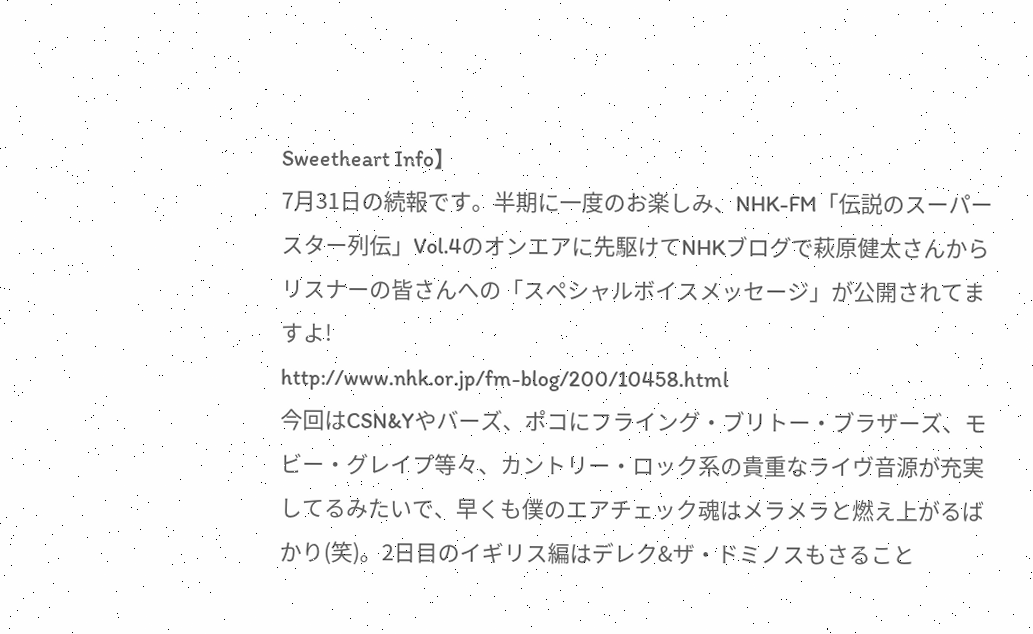Sweetheart Info】
7月31日の続報です。半期に一度のお楽しみ、NHK-FM「伝説のスーパースター列伝」Vol.4のオンエアに先駆けてNHKブログで萩原健太さんからリスナーの皆さんへの「スペシャルボイスメッセージ」が公開されてますよ!
http://www.nhk.or.jp/fm-blog/200/10458.html
今回はCSN&Yやバーズ、ポコにフライング・ブリトー・ブラザーズ、モビー・グレイプ等々、カントリー・ロック系の貴重なライヴ音源が充実してるみたいで、早くも僕のエアチェック魂はメラメラと燃え上がるばかり(笑)。2日目のイギリス編はデレク&ザ・ドミノスもさること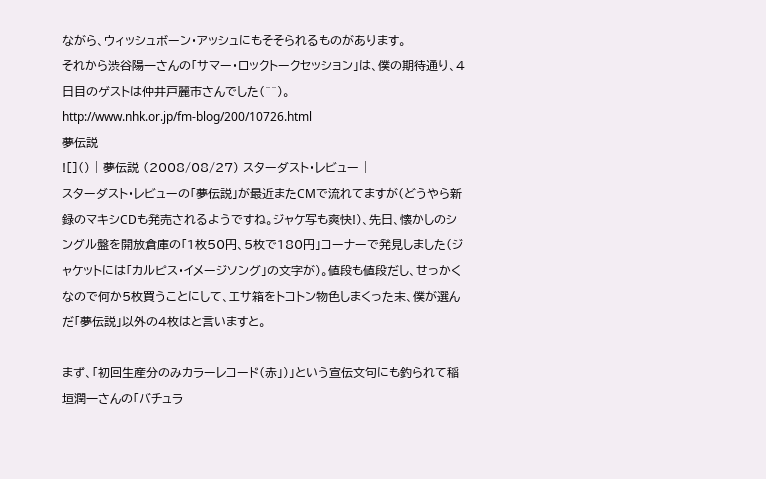ながら、ウィッシュボーン・アッシュにもそそられるものがあります。
それから渋谷陽一さんの「サマー・ロックトークセッション」は、僕の期待通り、4日目のゲストは仲井戸麗市さんでした(^^)。
http://www.nhk.or.jp/fm-blog/200/10726.html
夢伝説
![]() | 夢伝説 (2008/08/27) スターダスト・レビュー |
スターダスト・レビューの「夢伝説」が最近またCMで流れてますが(どうやら新録のマキシCDも発売されるようですね。ジャケ写も爽快!)、先日、懐かしのシングル盤を開放倉庫の「1枚50円、5枚で180円」コーナーで発見しました(ジャケットには「カルピス・イメージソング」の文字が)。値段も値段だし、せっかくなので何か5枚買うことにして、エサ箱をトコトン物色しまくった末、僕が選んだ「夢伝説」以外の4枚はと言いますと。

まず、「初回生産分のみカラーレコード(赤」)」という宣伝文句にも釣られて稲垣潤一さんの「バチュラ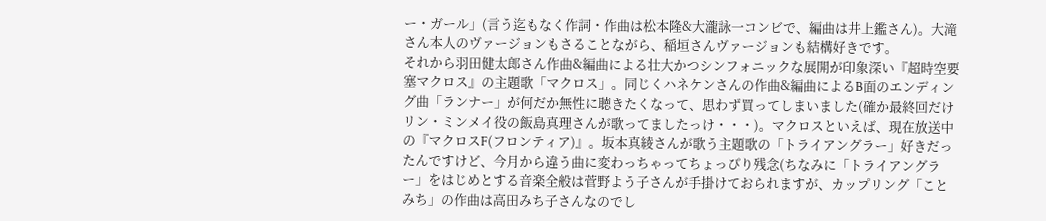ー・ガール」(言う迄もなく作詞・作曲は松本隆&大瀧詠一コンビで、編曲は井上鑑さん)。大滝さん本人のヴァージョンもさることながら、稲垣さんヴァージョンも結構好きです。
それから羽田健太郎さん作曲&編曲による壮大かつシンフォニックな展開が印象深い『超時空要塞マクロス』の主題歌「マクロス」。同じくハネケンさんの作曲&編曲によるB面のエンディング曲「ランナー」が何だか無性に聴きたくなって、思わず買ってしまいました(確か最終回だけリン・ミンメイ役の飯島真理さんが歌ってましたっけ・・・)。マクロスといえば、現在放送中の『マクロスF(フロンティア)』。坂本真綾さんが歌う主題歌の「トライアングラー」好きだったんですけど、今月から違う曲に変わっちゃってちょっぴり残念(ちなみに「トライアングラー」をはじめとする音楽全般は菅野よう子さんが手掛けておられますが、カップリング「ことみち」の作曲は高田みち子さんなのでし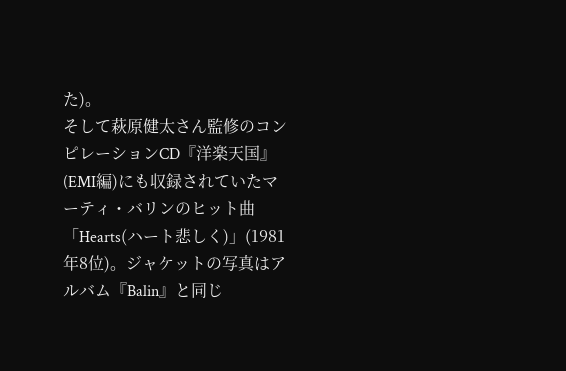た)。
そして萩原健太さん監修のコンピレーションCD『洋楽天国』(EMI編)にも収録されていたマーティ・バリンのヒット曲「Hearts(ハート悲しく)」(1981年8位)。ジャケットの写真はアルバム『Balin』と同じ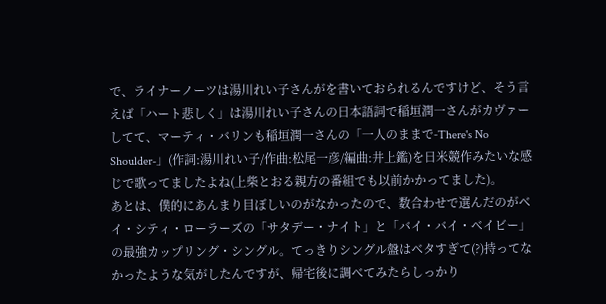で、ライナーノーツは湯川れい子さんがを書いておられるんですけど、そう言えば「ハート悲しく」は湯川れい子さんの日本語詞で稲垣潤一さんがカヴァーしてて、マーティ・バリンも稲垣潤一さんの「一人のままで-There's No Shoulder-」(作詞:湯川れい子/作曲:松尾一彦/編曲:井上鑑)を日米競作みたいな感じで歌ってましたよね(上柴とおる親方の番組でも以前かかってました)。
あとは、僕的にあんまり目ぼしいのがなかったので、数合わせで選んだのがベイ・シティ・ローラーズの「サタデー・ナイト」と「バイ・バイ・ベイビー」の最強カップリング・シングル。てっきりシングル盤はベタすぎて(?)持ってなかったような気がしたんですが、帰宅後に調べてみたらしっかり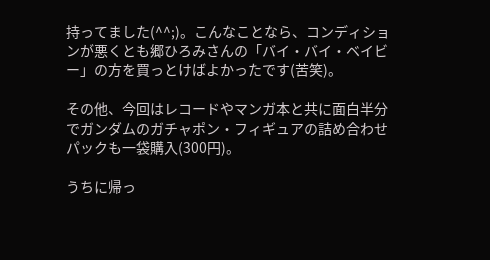持ってました(^^;)。こんなことなら、コンディションが悪くとも郷ひろみさんの「バイ・バイ・ベイビー」の方を買っとけばよかったです(苦笑)。

その他、今回はレコードやマンガ本と共に面白半分でガンダムのガチャポン・フィギュアの詰め合わせパックも一袋購入(300円)。

うちに帰っ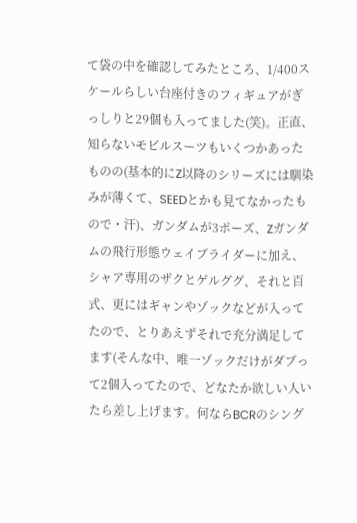て袋の中を確認してみたところ、1/400スケールらしい台座付きのフィギュアがぎっしりと29個も入ってました(笑)。正直、知らないモビルスーツもいくつかあったものの(基本的にZ以降のシリーズには馴染みが薄くて、SEEDとかも見てなかったもので・汗)、ガンダムが3ポーズ、Zガンダムの飛行形態ウェイブライダーに加え、シャア専用のザクとゲルググ、それと百式、更にはギャンやゾックなどが入ってたので、とりあえずそれで充分満足してます(そんな中、唯一ゾックだけがダブって2個入ってたので、どなたか欲しい人いたら差し上げます。何ならBCRのシング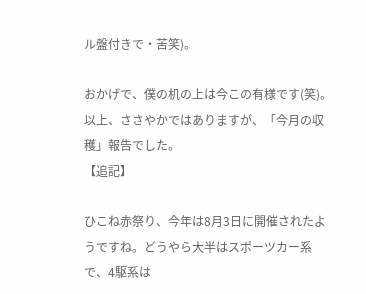ル盤付きで・苦笑)。

おかげで、僕の机の上は今この有様です(笑)。
以上、ささやかではありますが、「今月の収穫」報告でした。
【追記】

ひこね赤祭り、今年は8月3日に開催されたようですね。どうやら大半はスポーツカー系で、4駆系は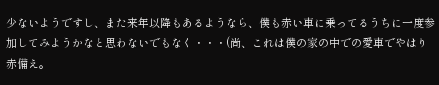少ないようですし、また来年以降もあるようなら、僕も赤い車に乗ってるうちに一度参加してみようかなと思わないでもなく・・・(尚、これは僕の家の中での愛車でやはり赤備え。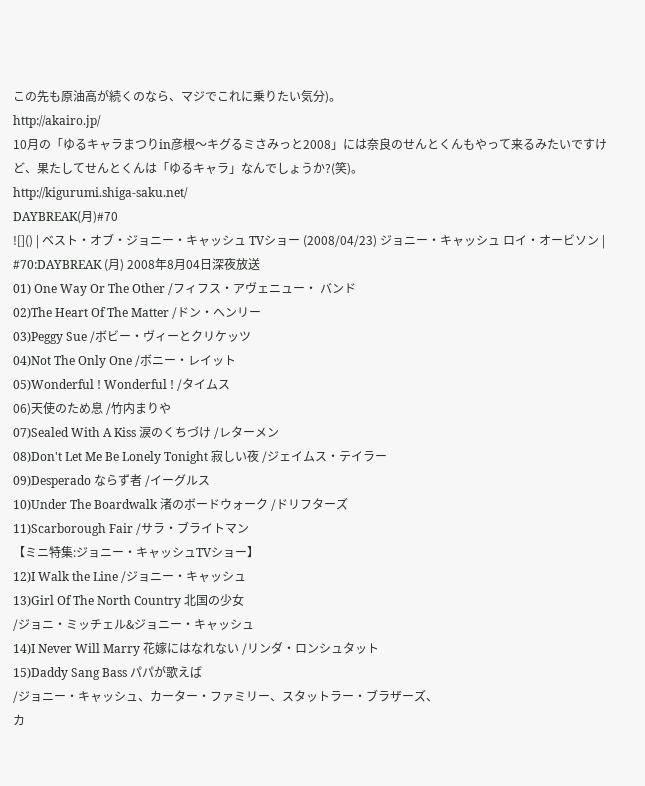この先も原油高が続くのなら、マジでこれに乗りたい気分)。
http://akairo.jp/
10月の「ゆるキャラまつりin彦根〜キグるミさみっと2008」には奈良のせんとくんもやって来るみたいですけど、果たしてせんとくんは「ゆるキャラ」なんでしょうか?(笑)。
http://kigurumi.shiga-saku.net/
DAYBREAK(月)#70
![]() | ベスト・オブ・ジョニー・キャッシュ TVショー (2008/04/23) ジョニー・キャッシュ ロイ・オービソン |
#70:DAYBREAK (月) 2008年8月04日深夜放送
01) One Way Or The Other /フィフス・アヴェニュー・ バンド
02)The Heart Of The Matter /ドン・ヘンリー
03)Peggy Sue /ボビー・ヴィーとクリケッツ
04)Not The Only One /ボニー・レイット
05)Wonderful ! Wonderful ! /タイムス
06)天使のため息 /竹内まりや
07)Sealed With A Kiss 涙のくちづけ /レターメン
08)Don't Let Me Be Lonely Tonight 寂しい夜 /ジェイムス・テイラー
09)Desperado ならず者 /イーグルス
10)Under The Boardwalk 渚のボードウォーク /ドリフターズ
11)Scarborough Fair /サラ・ブライトマン
【ミニ特集:ジョニー・キャッシュTVショー】
12)I Walk the Line /ジョニー・キャッシュ
13)Girl Of The North Country 北国の少女
/ジョニ・ミッチェル&ジョニー・キャッシュ
14)I Never Will Marry 花嫁にはなれない /リンダ・ロンシュタット
15)Daddy Sang Bass パパが歌えば
/ジョニー・キャッシュ、カーター・ファミリー、スタットラー・ブラザーズ、
カ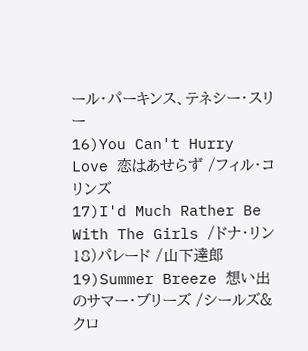ール・パーキンス、テネシー・スリー
16)You Can't Hurry Love 恋はあせらず /フィル・コリンズ
17)I'd Much Rather Be With The Girls /ドナ・リン
18)パレード /山下達郎
19)Summer Breeze 想い出のサマー・ブリーズ /シールズ&クロ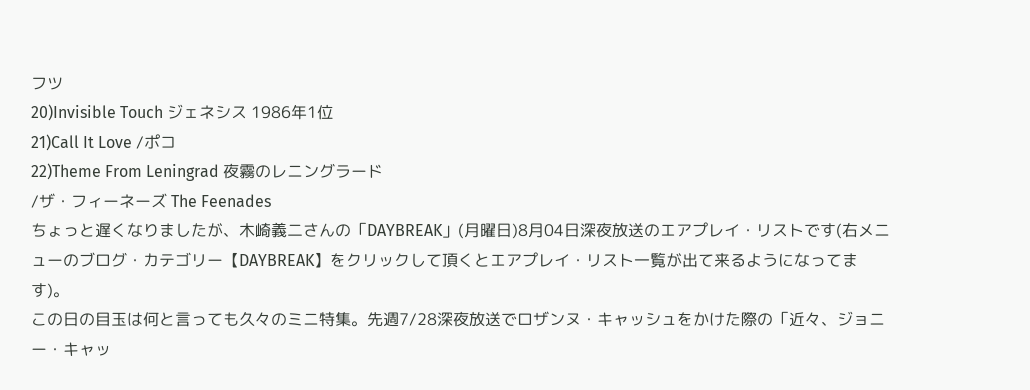フツ
20)Invisible Touch ジェネシス 1986年1位
21)Call It Love /ポコ
22)Theme From Leningrad 夜霧のレニングラード
/ザ・フィーネーズ The Feenades
ちょっと遅くなりましたが、木崎義二さんの「DAYBREAK」(月曜日)8月04日深夜放送のエアプレイ・リストです(右メニューのブログ・カテゴリー【DAYBREAK】をクリックして頂くとエアプレイ・リスト一覧が出て来るようになってます)。
この日の目玉は何と言っても久々のミニ特集。先週7/28深夜放送でロザンヌ・キャッシュをかけた際の「近々、ジョニー・キャッ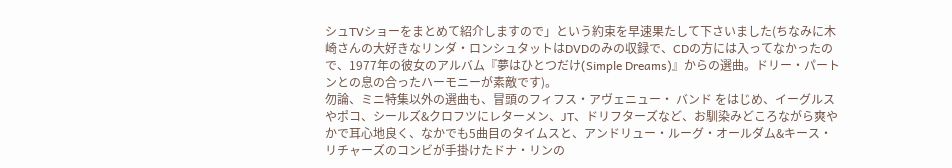シュTVショーをまとめて紹介しますので」という約束を早速果たして下さいました(ちなみに木崎さんの大好きなリンダ・ロンシュタットはDVDのみの収録で、CDの方には入ってなかったので、1977年の彼女のアルバム『夢はひとつだけ(Simple Dreams)』からの選曲。ドリー・パートンとの息の合ったハーモニーが素敵です)。
勿論、ミニ特集以外の選曲も、冒頭のフィフス・アヴェニュー・ バンド をはじめ、イーグルスやポコ、シールズ&クロフツにレターメン、JT、ドリフターズなど、お馴染みどころながら爽やかで耳心地良く、なかでも5曲目のタイムスと、アンドリュー・ルーグ・オールダム&キース・リチャーズのコンビが手掛けたドナ・リンの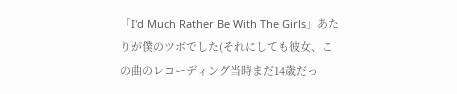「I'd Much Rather Be With The Girls」あたりが僕のツボでした(それにしても彼女、この曲のレコーディング当時まだ14歳だっ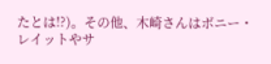たとは!?)。その他、木崎さんはボニー・レイットやサ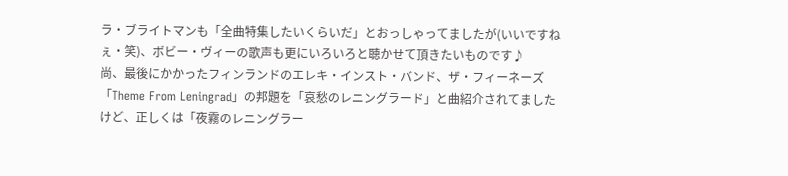ラ・ブライトマンも「全曲特集したいくらいだ」とおっしゃってましたが(いいですねぇ・笑)、ボビー・ヴィーの歌声も更にいろいろと聴かせて頂きたいものです♪
尚、最後にかかったフィンランドのエレキ・インスト・バンド、ザ・フィーネーズ「Theme From Leningrad」の邦題を「哀愁のレニングラード」と曲紹介されてましたけど、正しくは「夜霧のレニングラー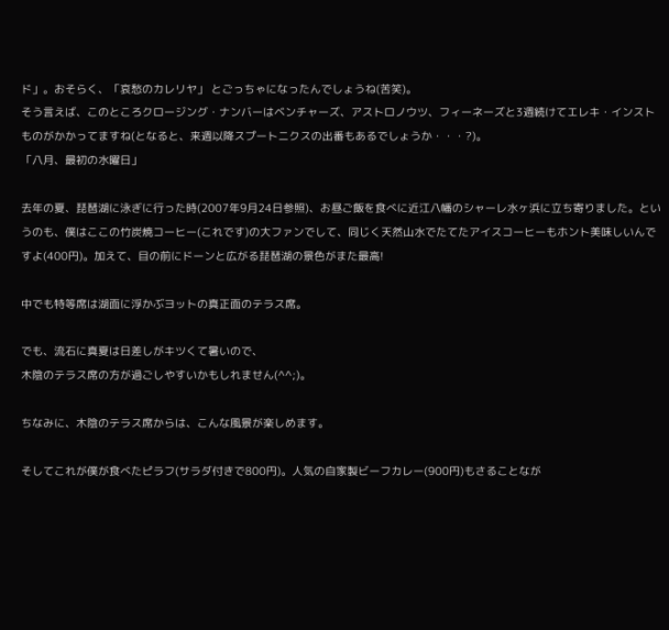ド」。おそらく、「哀愁のカレリヤ」 とごっちゃになったんでしょうね(苦笑)。
そう言えば、このところクロージング・ナンバーはベンチャーズ、アストロノウツ、フィーネーズと3週続けてエレキ・インストものがかかってますね(となると、来週以降スプートニクスの出番もあるでしょうか・・・?)。
「八月、最初の水曜日」

去年の夏、琵琶湖に泳ぎに行った時(2007年9月24日参照)、お昼ご飯を食べに近江八幡のシャーレ水ヶ浜に立ち寄りました。というのも、僕はここの竹炭焼コーヒー(これです)の大ファンでして、同じく天然山水でたてたアイスコーヒーもホント美味しいんですよ(400円)。加えて、目の前にドーンと広がる琵琶湖の景色がまた最高!

中でも特等席は湖面に浮かぶヨットの真正面のテラス席。

でも、流石に真夏は日差しがキツくて暑いので、
木陰のテラス席の方が過ごしやすいかもしれません(^^;)。

ちなみに、木陰のテラス席からは、こんな風景が楽しめます。

そしてこれが僕が食べたピラフ(サラダ付きで800円)。人気の自家製ビーフカレー(900円)もさることなが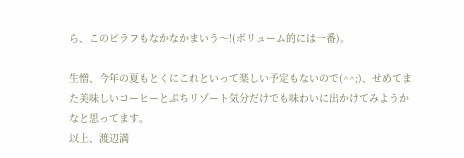ら、このピラフもなかなかまいう〜!(ボリューム的には一番)。

生憎、今年の夏もとくにこれといって楽しい予定もないので(^^;)、せめてまた美味しいコーヒーとぷちリゾート気分だけでも味わいに出かけてみようかなと思ってます。
以上、渡辺満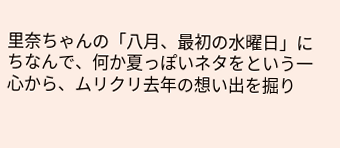里奈ちゃんの「八月、最初の水曜日」にちなんで、何か夏っぽいネタをという一心から、ムリクリ去年の想い出を掘り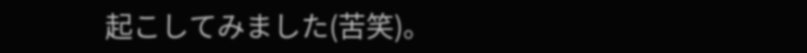起こしてみました(苦笑)。